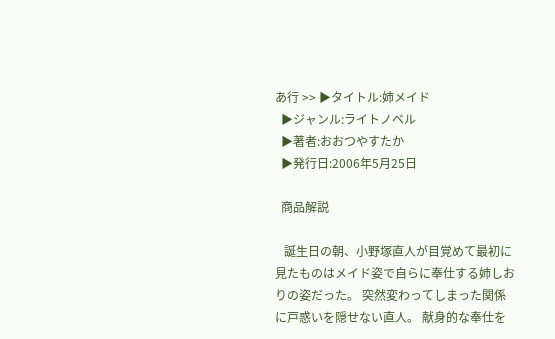あ行 >> ▶タイトル:姉メイド
  ▶ジャンル:ライトノベル
  ▶著者:おおつやすたか
  ▶発行日:2006年5月25日

  商品解説

   誕生日の朝、小野塚直人が目覚めて最初に見たものはメイド姿で自らに奉仕する姉しおりの姿だった。 突然変わってしまった関係に戸惑いを隠せない直人。 献身的な奉仕を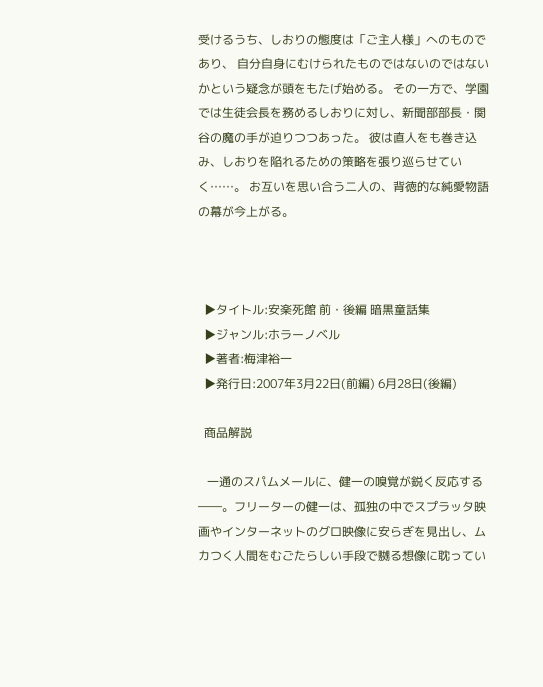受けるうち、しおりの態度は「ご主人様」へのものであり、 自分自身にむけられたものではないのではないかという疑念が頭をもたげ始める。 その一方で、学園では生徒会長を務めるしおりに対し、新聞部部長・関谷の魔の手が迫りつつあった。 彼は直人をも巻き込み、しおりを陥れるための策略を張り巡らせていく……。 お互いを思い合う二人の、背徳的な純愛物語の幕が今上がる。



  ▶タイトル:安楽死館 前・後編 暗黒童話集
  ▶ジャンル:ホラーノベル
  ▶著者:梅津裕一
  ▶発行日:2007年3月22日(前編) 6月28日(後編)

  商品解説

   一通のスパムメールに、健一の嗅覚が鋭く反応する――。フリーターの健一は、孤独の中でスプラッタ映画やインターネットのグロ映像に安らぎを見出し、ムカつく人間をむごたらしい手段で嬲る想像に耽ってい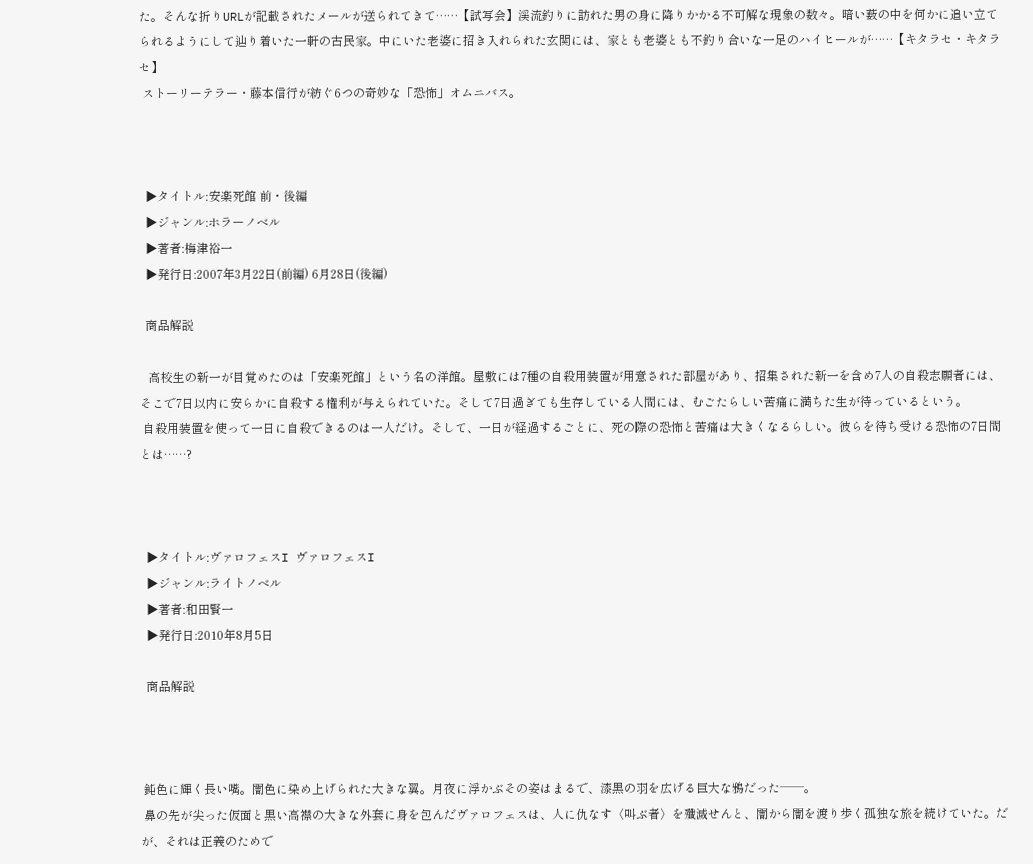た。そんな折りURLが記載されたメールが送られてきて……【試写会】渓流釣りに訪れた男の身に降りかかる不可解な現象の数々。暗い薮の中を何かに追い立てられるようにして辿り着いた一軒の古民家。中にいた老婆に招き入れられた玄関には、家とも老婆とも不釣り合いな一足のハイヒールが……【キタラセ・キタラセ】
 ストーリーテラー・藤本信行が紡ぐ6つの奇妙な「恐怖」オムニバス。



  ▶タイトル:安楽死館 前・後編
  ▶ジャンル:ホラーノベル
  ▶著者:梅津裕一
  ▶発行日:2007年3月22日(前編) 6月28日(後編)

  商品解説

   高校生の新一が目覚めたのは「安楽死館」という名の洋館。屋敷には7種の自殺用装置が用意された部屋があり、招集された新一を含め7人の自殺志願者には、そこで7日以内に安らかに自殺する権利が与えられていた。そして7日過ぎても生存している人間には、むごたらしい苦痛に満ちた生が待っているという。
 自殺用装置を使って一日に自殺できるのは一人だけ。そして、一日が経過するごとに、死の際の恐怖と苦痛は大きくなるらしい。彼らを待ち受ける恐怖の7日間とは……?



  ▶タイトル:ヴァロフェスI ヴァロフェスI
  ▶ジャンル:ライトノベル
  ▶著者:和田賢一
  ▶発行日:2010年8月5日

  商品解説



 鈍色に輝く長い嘴。闇色に染め上げられた大きな翼。月夜に浮かぶその姿はまるで、漆黒の羽を広げる巨大な鴉だった──。
 鼻の先が尖った仮面と黒い高襟の大きな外套に身を包んだヴァロフェスは、人に仇なす〈叫ぶ者〉を殲滅せんと、闇から闇を渡り歩く孤独な旅を続けていた。だが、それは正義のためで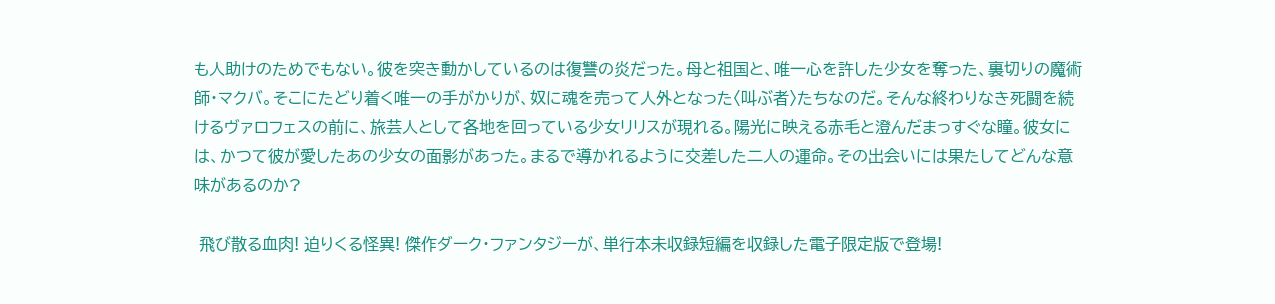も人助けのためでもない。彼を突き動かしているのは復讐の炎だった。母と祖国と、唯一心を許した少女を奪った、裏切りの魔術師・マクバ。そこにたどり着く唯一の手がかりが、奴に魂を売って人外となった〈叫ぶ者〉たちなのだ。そんな終わりなき死闘を続けるヴァロフェスの前に、旅芸人として各地を回っている少女リリスが現れる。陽光に映える赤毛と澄んだまっすぐな瞳。彼女には、かつて彼が愛したあの少女の面影があった。まるで導かれるように交差した二人の運命。その出会いには果たしてどんな意味があるのか?

 飛び散る血肉! 迫りくる怪異! 傑作ダーク・ファンタジーが、単行本未収録短編を収録した電子限定版で登場!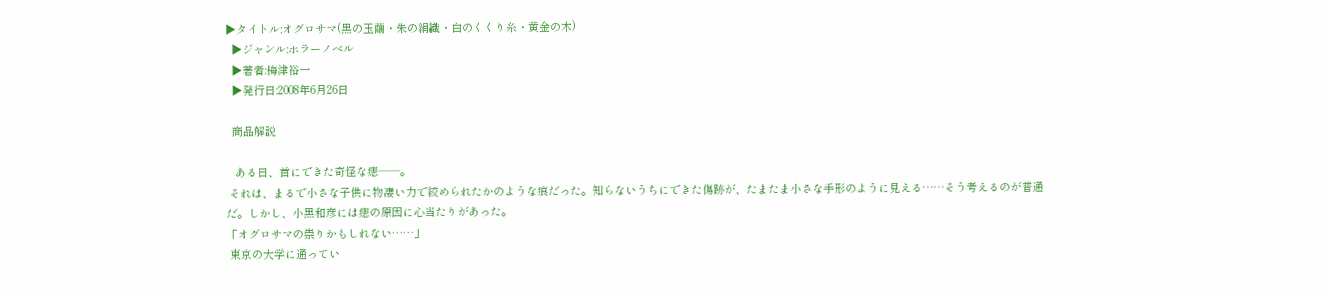▶タイトル:オグロサマ(黒の玉繭・朱の絹織・白のくくり糸・黄金の木)
  ▶ジャンル:ホラーノベル
  ▶著者:梅津裕一
  ▶発行日:2008年6月26日

  商品解説

   ある日、首にできた奇怪な痣──。
 それは、まるで小さな子供に物凄い力で絞められたかのような痕だった。知らないうちにできた傷跡が、たまたま小さな手形のように見える……そう考えるのが普通だ。しかし、小黒和彦には痣の原因に心当たりがあった。
「オグロサマの祟りかもしれない……」
 東京の大学に通ってい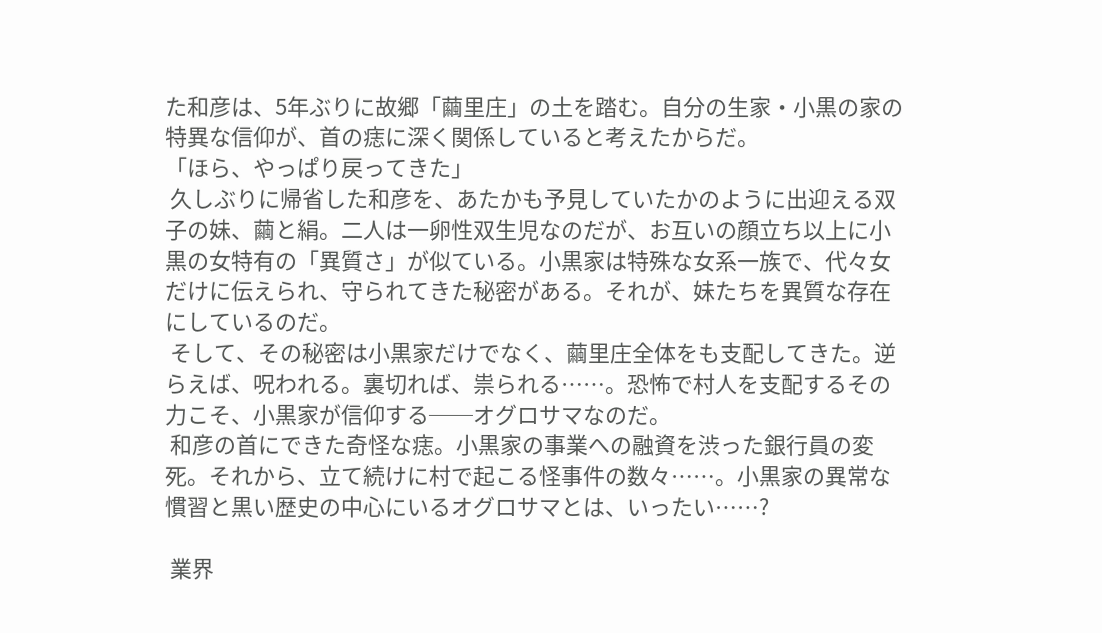た和彦は、5年ぶりに故郷「繭里庄」の土を踏む。自分の生家・小黒の家の特異な信仰が、首の痣に深く関係していると考えたからだ。
「ほら、やっぱり戻ってきた」
 久しぶりに帰省した和彦を、あたかも予見していたかのように出迎える双子の妹、繭と絹。二人は一卵性双生児なのだが、お互いの顔立ち以上に小黒の女特有の「異質さ」が似ている。小黒家は特殊な女系一族で、代々女だけに伝えられ、守られてきた秘密がある。それが、妹たちを異質な存在にしているのだ。
 そして、その秘密は小黒家だけでなく、繭里庄全体をも支配してきた。逆らえば、呪われる。裏切れば、祟られる……。恐怖で村人を支配するその力こそ、小黒家が信仰する──オグロサマなのだ。
 和彦の首にできた奇怪な痣。小黒家の事業への融資を渋った銀行員の変死。それから、立て続けに村で起こる怪事件の数々……。小黒家の異常な慣習と黒い歴史の中心にいるオグロサマとは、いったい……?

 業界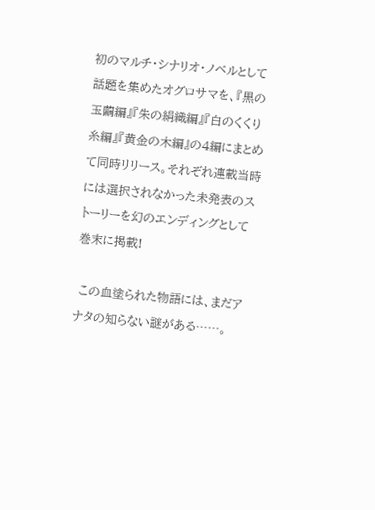初のマルチ・シナリオ・ノベルとして話題を集めたオグロサマを、『黒の玉繭編』『朱の絹織編』『白のくくり糸編』『黄金の木編』の4編にまとめて同時リリース。それぞれ連載当時には選択されなかった未発表のストーリーを幻のエンディングとして巻末に掲載!

 この血塗られた物語には、まだアナタの知らない謎がある……。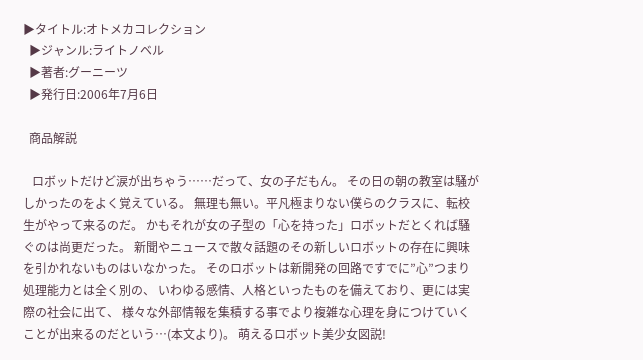▶タイトル:オトメカコレクション
  ▶ジャンル:ライトノベル
  ▶著者:グーニーツ
  ▶発行日:2006年7月6日

  商品解説

   ロボットだけど涙が出ちゃう……だって、女の子だもん。 その日の朝の教室は騒がしかったのをよく覚えている。 無理も無い。平凡極まりない僕らのクラスに、転校生がやって来るのだ。 かもそれが女の子型の「心を持った」ロボットだとくれば騒ぐのは尚更だった。 新聞やニュースで散々話題のその新しいロボットの存在に興味を引かれないものはいなかった。 そのロボットは新開発の回路ですでに”心”つまり処理能力とは全く別の、 いわゆる感情、人格といったものを備えており、更には実際の社会に出て、 様々な外部情報を集積する事でより複雑な心理を身につけていくことが出来るのだという…(本文より)。 萌えるロボット美少女図説!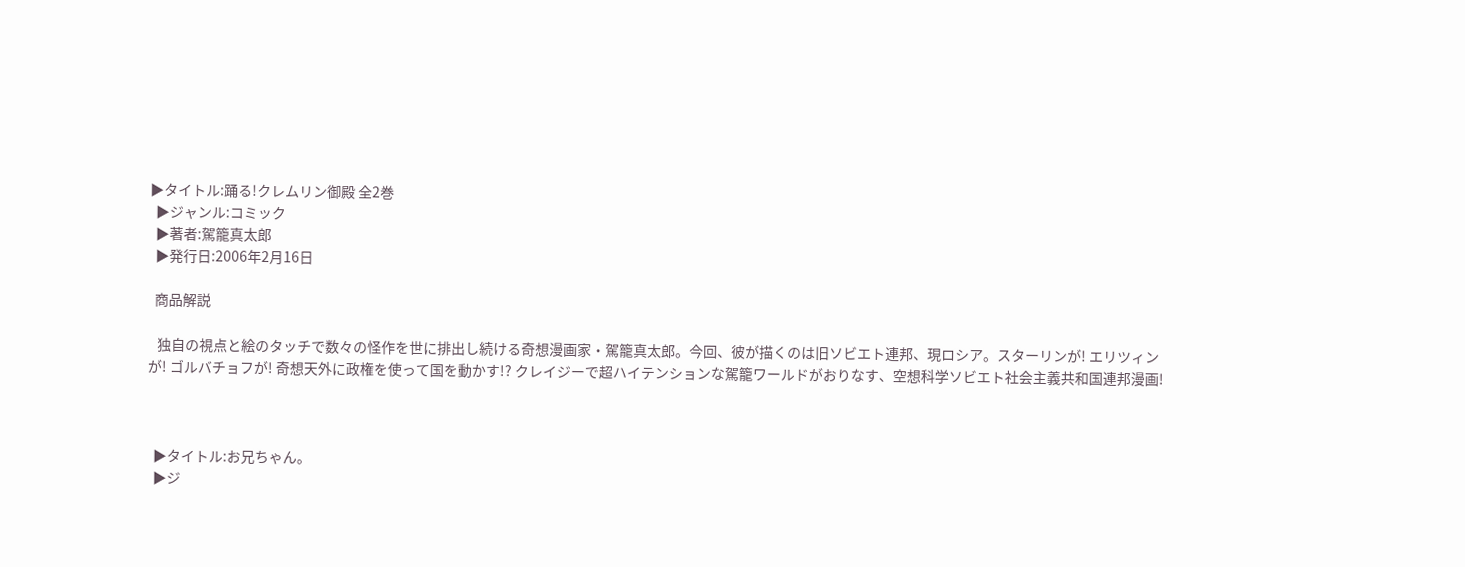▶タイトル:踊る!クレムリン御殿 全2巻
  ▶ジャンル:コミック
  ▶著者:駕籠真太郎
  ▶発行日:2006年2月16日

  商品解説

   独自の視点と絵のタッチで数々の怪作を世に排出し続ける奇想漫画家・駕籠真太郎。今回、彼が描くのは旧ソビエト連邦、現ロシア。スターリンが! エリツィンが! ゴルバチョフが! 奇想天外に政権を使って国を動かす!? クレイジーで超ハイテンションな駕籠ワールドがおりなす、空想科学ソビエト社会主義共和国連邦漫画!



  ▶タイトル:お兄ちゃん。
  ▶ジ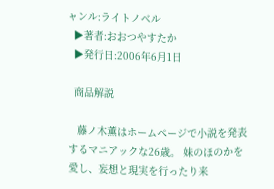ャンル:ライトノベル
  ▶著者:おおつやすたか
  ▶発行日:2006年6月1日

  商品解説

   藤ノ木薫はホームページで小説を発表するマニアックな26歳。 妹のほのかを愛し、妄想と現実を行ったり来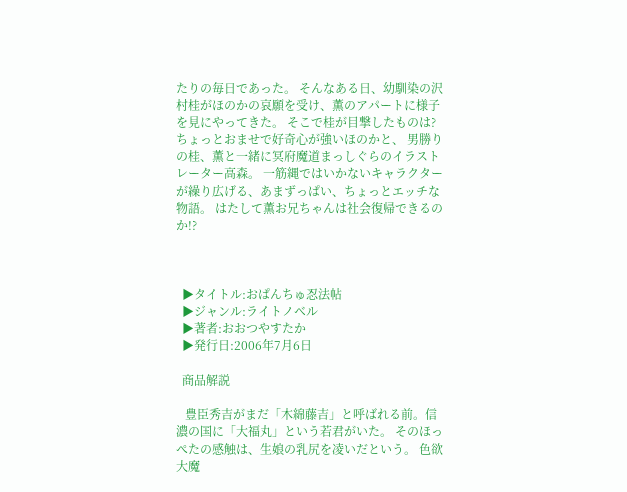たりの毎日であった。 そんなある日、幼馴染の沢村桂がほのかの哀願を受け、薫のアパートに様子を見にやってきた。 そこで桂が目撃したものは? ちょっとおませで好奇心が強いほのかと、 男勝りの桂、薫と一緒に冥府魔道まっしぐらのイラストレーター高森。 一筋縄ではいかないキャラクターが繰り広げる、あまずっぱい、ちょっとエッチな物語。 はたして薫お兄ちゃんは社会復帰できるのか!?



  ▶タイトル:おぱんちゅ忍法帖
  ▶ジャンル:ライトノベル
  ▶著者:おおつやすたか
  ▶発行日:2006年7月6日

  商品解説

   豊臣秀吉がまだ「木綿藤吉」と呼ばれる前。信濃の国に「大福丸」という若君がいた。 そのほっぺたの感触は、生娘の乳尻を凌いだという。 色欲大魔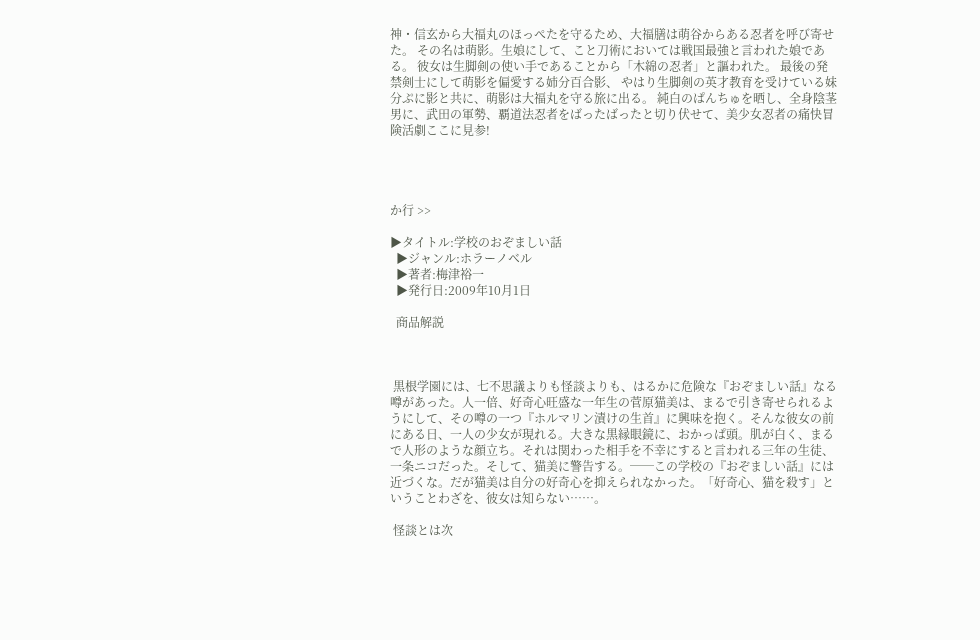神・信玄から大福丸のほっぺたを守るため、大福膳は萌谷からある忍者を呼び寄せた。 その名は萌影。生娘にして、こと刀術においては戦国最強と言われた娘である。 彼女は生脚剣の使い手であることから「木綿の忍者」と謳われた。 最後の発禁剣士にして萌影を偏愛する姉分百合影、 やはり生脚剣の英才教育を受けている妹分ぷに影と共に、萌影は大福丸を守る旅に出る。 純白のぱんちゅを晒し、全身陰茎男に、武田の軍勢、覇道法忍者をばったばったと切り伏せて、美少女忍者の痛快冒険活劇ここに見参!




か行 >>

▶タイトル:学校のおぞましい話
  ▶ジャンル:ホラーノベル
  ▶著者:梅津裕一
  ▶発行日:2009年10月1日

  商品解説



 黒根学園には、七不思議よりも怪談よりも、はるかに危険な『おぞましい話』なる噂があった。人一倍、好奇心旺盛な一年生の菅原猫美は、まるで引き寄せられるようにして、その噂の一つ『ホルマリン漬けの生首』に興味を抱く。そんな彼女の前にある日、一人の少女が現れる。大きな黒縁眼鏡に、おかっぱ頭。肌が白く、まるで人形のような顔立ち。それは関わった相手を不幸にすると言われる三年の生徒、一条ニコだった。そして、猫美に警告する。──この学校の『おぞましい話』には近づくな。だが猫美は自分の好奇心を抑えられなかった。「好奇心、猫を殺す」ということわざを、彼女は知らない……。

 怪談とは次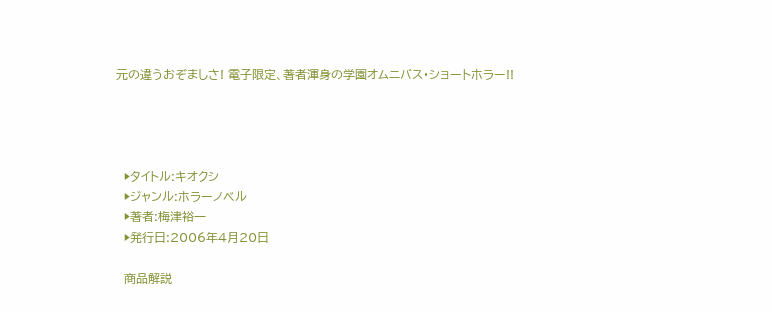元の違うおぞましさ! 電子限定、著者渾身の学園オムニバス・ショートホラー!!




  ▶タイトル:キオクシ
  ▶ジャンル:ホラーノベル
  ▶著者:梅津裕一
  ▶発行日:2006年4月20日

  商品解説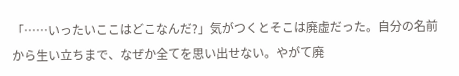「……いったいここはどこなんだ?」気がつくとそこは廃虚だった。自分の名前から生い立ちまで、なぜか全てを思い出せない。やがて廃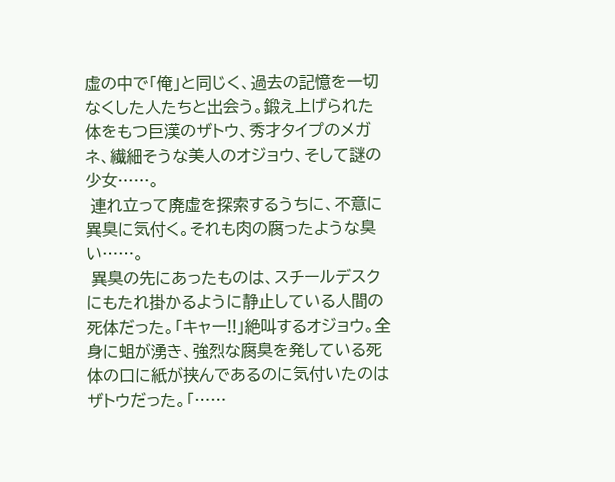虚の中で「俺」と同じく、過去の記憶を一切なくした人たちと出会う。鍛え上げられた体をもつ巨漢のザトウ、秀才タイプのメガネ、繊細そうな美人のオジョウ、そして謎の少女……。
 連れ立って廃虚を探索するうちに、不意に異臭に気付く。それも肉の腐ったような臭い……。
 異臭の先にあったものは、スチールデスクにもたれ掛かるように静止している人間の死体だった。「キャー!!」絶叫するオジョウ。全身に蛆が湧き、強烈な腐臭を発している死体の口に紙が挟んであるのに気付いたのはザトウだった。「……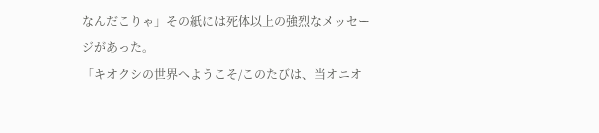なんだこりゃ」その紙には死体以上の強烈なメッセージがあった。
「キオクシの世界へようこそ/このたびは、当オニオ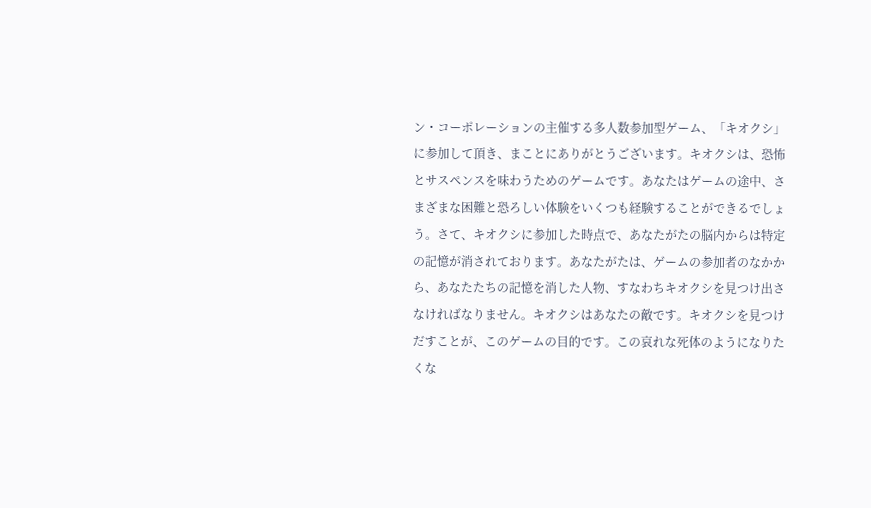ン・コーポレーションの主催する多人数参加型ゲーム、「キオクシ」に参加して頂き、まことにありがとうございます。キオクシは、恐怖とサスペンスを味わうためのゲームです。あなたはゲームの途中、さまざまな困難と恐ろしい体験をいくつも経験することができるでしょう。さて、キオクシに参加した時点で、あなたがたの脳内からは特定の記憶が消されております。あなたがたは、ゲームの参加者のなかから、あなたたちの記憶を消した人物、すなわちキオクシを見つけ出さなければなりません。キオクシはあなたの敵です。キオクシを見つけだすことが、このゲームの目的です。この哀れな死体のようになりたくな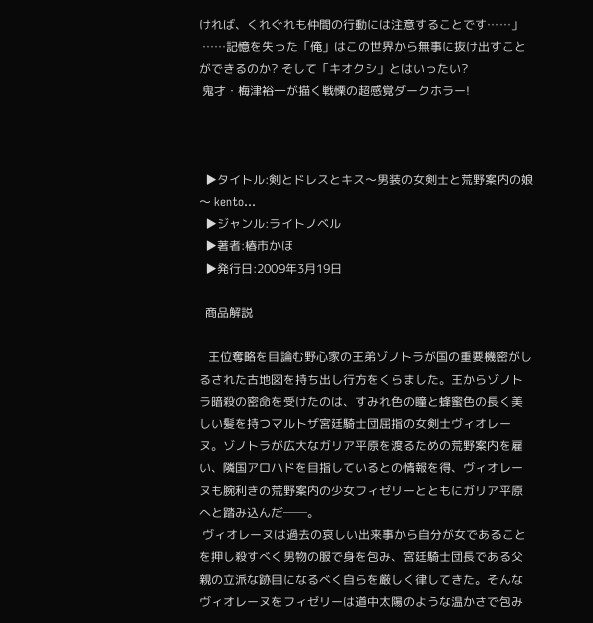ければ、くれぐれも仲間の行動には注意することです……」
 ……記憶を失った「俺」はこの世界から無事に抜け出すことができるのか? そして「キオクシ」とはいったい?
 鬼才・梅津裕一が描く戦慄の超感覚ダークホラー!



  ▶タイトル:剣とドレスとキス〜男装の女剣士と荒野案内の娘〜 kento...
  ▶ジャンル:ライトノベル
  ▶著者:椿市かほ
  ▶発行日:2009年3月19日

  商品解説

   王位奪略を目論む野心家の王弟ゾノトラが国の重要機密がしるされた古地図を持ち出し行方をくらました。王からゾノトラ暗殺の密命を受けたのは、すみれ色の瞳と蜂蜜色の長く美しい髪を持つマルトザ宮廷騎士団屈指の女剣士ヴィオレーヌ。ゾノトラが広大なガリア平原を渡るための荒野案内を雇い、隣国アロハドを目指しているとの情報を得、ヴィオレーヌも腕利きの荒野案内の少女フィゼリーとともにガリア平原へと踏み込んだ──。
 ヴィオレーヌは過去の哀しい出来事から自分が女であることを押し殺すべく男物の服で身を包み、宮廷騎士団長である父親の立派な跡目になるべく自らを厳しく律してきた。そんなヴィオレーヌをフィゼリーは道中太陽のような温かさで包み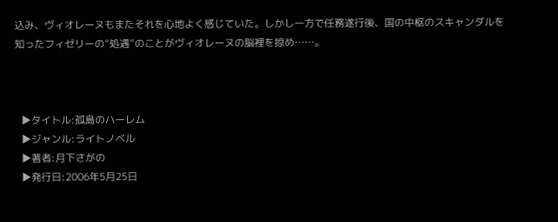込み、ヴィオレーヌもまたそれを心地よく感じていた。しかし一方で任務遂行後、国の中枢のスキャンダルを知ったフィゼリーの“処遇”のことがヴィオレーヌの脳裡を掠め……。



  ▶タイトル:孤島のハーレム
  ▶ジャンル:ライトノベル
  ▶著者:月下さがの
  ▶発行日:2006年5月25日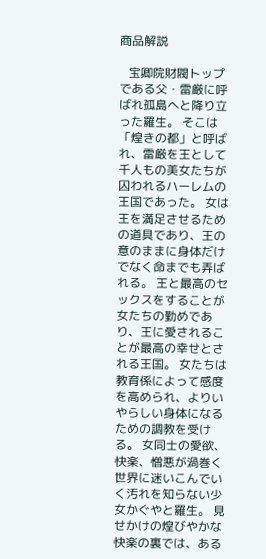商品解説

   宝卿院財閥トップである父・雷厳に呼ばれ孤島へと降り立った羅生。 そこは「煌きの都」と呼ばれ、雷厳を王として千人もの美女たちが囚われるハーレムの王国であった。 女は王を満足させるための道具であり、王の意のままに身体だけでなく命までも弄ばれる。 王と最高のセックスをすることが女たちの勤めであり、王に愛されることが最高の幸せとされる王国。 女たちは教育係によって感度を高められ、よりいやらしい身体になるための調教を受ける。 女同士の愛欲、快楽、憎悪が渦巻く世界に迷いこんでいく汚れを知らない少女かぐやと羅生。 見せかけの煌びやかな快楽の裏では、ある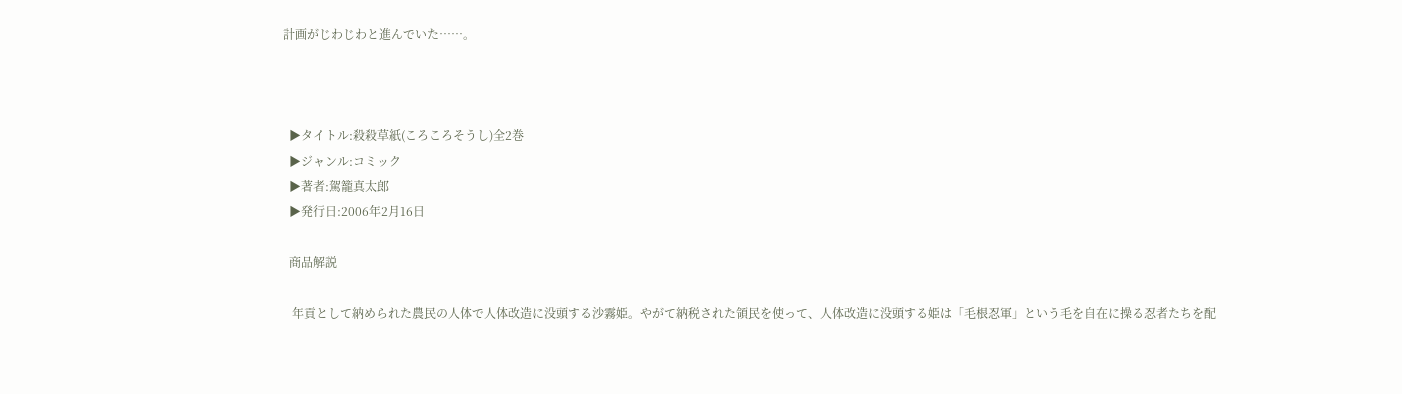計画がじわじわと進んでいた……。



  ▶タイトル:殺殺草紙(ころころそうし)全2巻
  ▶ジャンル:コミック
  ▶著者:駕籠真太郎
  ▶発行日:2006年2月16日

  商品解説

   年貢として納められた農民の人体で人体改造に没頭する沙霧姫。やがて納税された領民を使って、人体改造に没頭する姫は「毛根忍軍」という毛を自在に操る忍者たちを配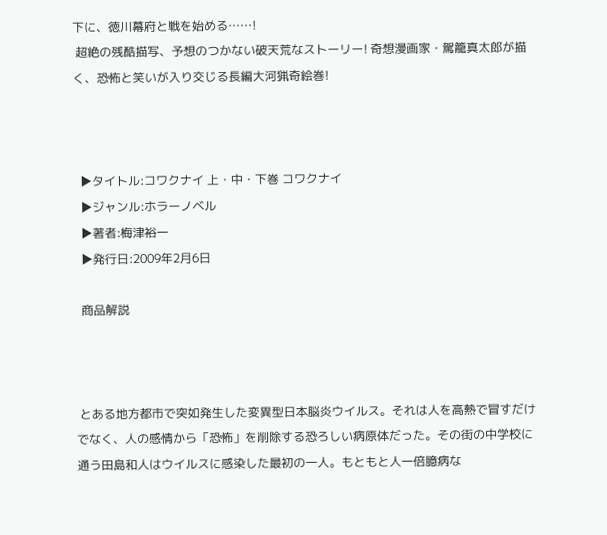下に、徳川幕府と戦を始める……!
 超絶の残酷描写、予想のつかない破天荒なストーリー! 奇想漫画家・駕籠真太郎が描く、恐怖と笑いが入り交じる長編大河猟奇絵巻!



  ▶タイトル:コワクナイ 上・中・下巻 コワクナイ
  ▶ジャンル:ホラーノベル
  ▶著者:梅津裕一
  ▶発行日:2009年2月6日

  商品解説



 とある地方都市で突如発生した変異型日本脳炎ウイルス。それは人を高熱で冒すだけでなく、人の感情から「恐怖」を削除する恐ろしい病原体だった。その街の中学校に通う田島和人はウイルスに感染した最初の一人。もともと人一倍臆病な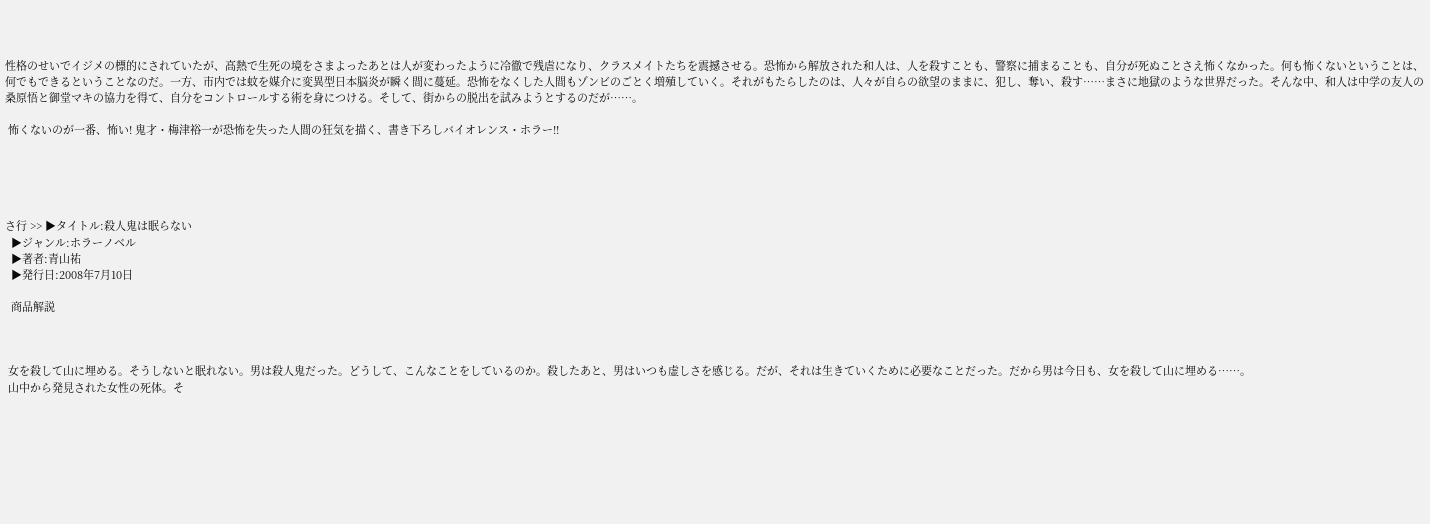性格のせいでイジメの標的にされていたが、高熱で生死の境をさまよったあとは人が変わったように冷徹で残虐になり、クラスメイトたちを震撼させる。恐怖から解放された和人は、人を殺すことも、警察に捕まることも、自分が死ぬことさえ怖くなかった。何も怖くないということは、何でもできるということなのだ。一方、市内では蚊を媒介に変異型日本脳炎が瞬く間に蔓延。恐怖をなくした人間もゾンビのごとく増殖していく。それがもたらしたのは、人々が自らの欲望のままに、犯し、奪い、殺す……まさに地獄のような世界だった。そんな中、和人は中学の友人の桑原悟と御堂マキの協力を得て、自分をコントロールする術を身につける。そして、街からの脱出を試みようとするのだが……。

 怖くないのが一番、怖い! 鬼才・梅津裕一が恐怖を失った人間の狂気を描く、書き下ろしバイオレンス・ホラー!!





さ行 >> ▶タイトル:殺人鬼は眠らない
  ▶ジャンル:ホラーノベル
  ▶著者:青山祐
  ▶発行日:2008年7月10日

  商品解説



 女を殺して山に埋める。そうしないと眠れない。男は殺人鬼だった。どうして、こんなことをしているのか。殺したあと、男はいつも虚しさを感じる。だが、それは生きていくために必要なことだった。だから男は今日も、女を殺して山に埋める……。
 山中から発見された女性の死体。そ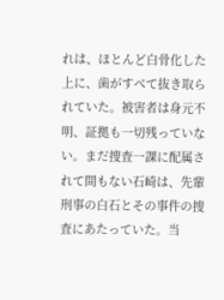れは、ほとんど白骨化した上に、歯がすべて抜き取られていた。被害者は身元不明、証拠も一切残っていない。まだ捜査一課に配属されて間もない石崎は、先輩刑事の白石とその事件の捜査にあたっていた。当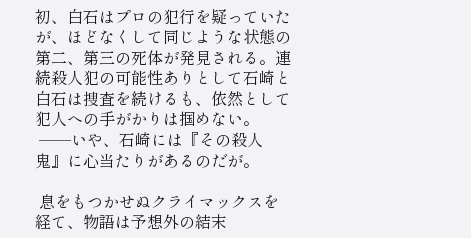初、白石はプロの犯行を疑っていたが、ほどなくして同じような状態の第二、第三の死体が発見される。連続殺人犯の可能性ありとして石崎と白石は捜査を続けるも、依然として犯人への手がかりは掴めない。
 ──いや、石崎には『その殺人鬼』に心当たりがあるのだが。

 息をもつかせぬクライマックスを経て、物語は予想外の結末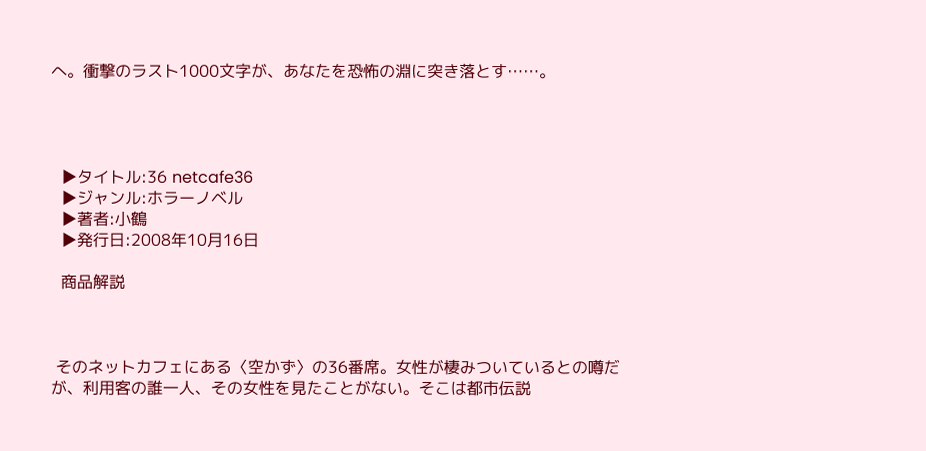へ。衝撃のラスト1000文字が、あなたを恐怖の淵に突き落とす……。




  ▶タイトル:36 netcafe36
  ▶ジャンル:ホラーノベル
  ▶著者:小鶴
  ▶発行日:2008年10月16日

  商品解説



 そのネットカフェにある〈空かず〉の36番席。女性が棲みついているとの噂だが、利用客の誰一人、その女性を見たことがない。そこは都市伝説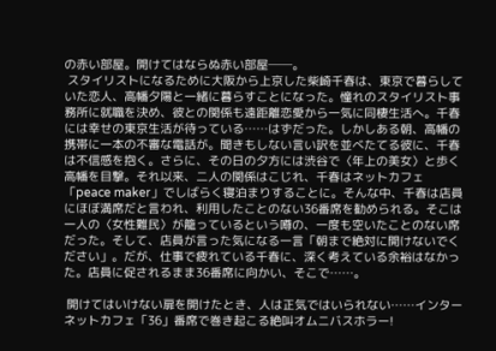の赤い部屋。開けてはならぬ赤い部屋──。
 スタイリストになるために大阪から上京した柴崎千春は、東京で暮らしていた恋人、高幡夕陽と一緒に暮らすことになった。憧れのスタイリスト事務所に就職を決め、彼との関係も遠距離恋愛から一気に同棲生活へ。千春には幸せの東京生活が待っている……はずだった。しかしある朝、高幡の携帯に一本の不審な電話が。聞きもしない言い訳を並べたてる彼に、千春は不信感を抱く。さらに、その日の夕方には渋谷で〈年上の美女〉と歩く高幡を目撃。それ以来、二人の関係はこじれ、千春はネットカフェ「peace maker」でしばらく寝泊まりすることに。そんな中、千春は店員にほぼ満席だと言われ、利用したことのない36番席を勧められる。そこは一人の〈女性難民〉が籠っているという噂の、一度も空いたことのない席だった。そして、店員が言った気になる一言「朝まで絶対に開けないでください」。だが、仕事で疲れている千春に、深く考えている余裕はなかった。店員に促されるまま36番席に向かい、そこで……。

 開けてはいけない扉を開けたとき、人は正気ではいられない……インターネットカフェ「36」番席で巻き起こる絶叫オムニバスホラー!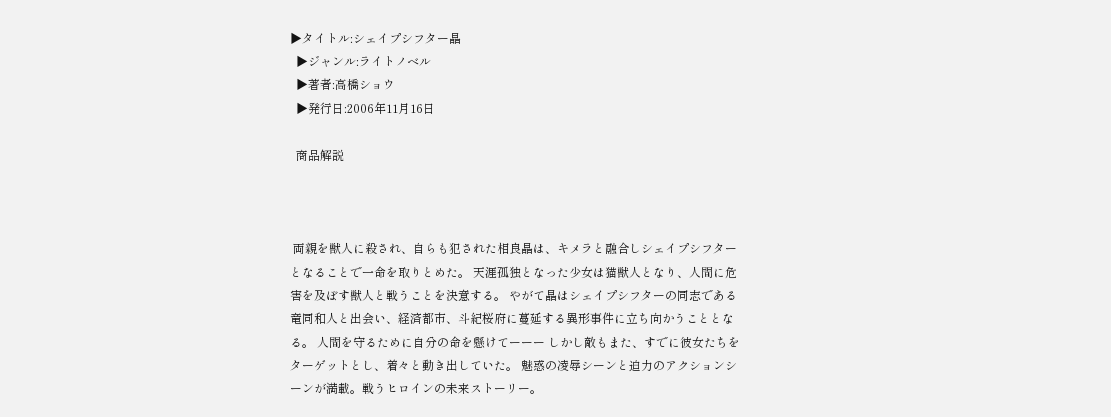▶タイトル:シェイプシフター晶
  ▶ジャンル:ライトノベル
  ▶著者:高橋ショウ
  ▶発行日:2006年11月16日

  商品解説



 両親を獣人に殺され、自らも犯された相良晶は、キメラと融合しシェイプシフターとなることで一命を取りとめた。 天涯孤独となった少女は猫獣人となり、人間に危害を及ぼす獣人と戦うことを決意する。 やがて晶はシェイプシフターの同志である竜同和人と出会い、経済都市、斗紀桜府に蔓延する異形事件に立ち向かうこととなる。 人間を守るために自分の命を懸けてーーー しかし敵もまた、すでに彼女たちをターゲットとし、着々と動き出していた。 魅惑の凌辱シーンと迫力のアクションシーンが満載。戦うヒロインの未来ストーリー。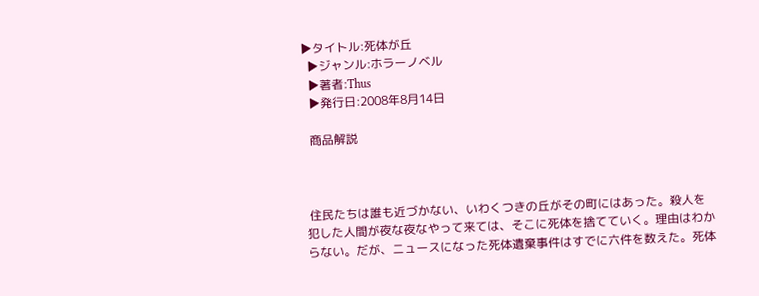▶タイトル:死体が丘
  ▶ジャンル:ホラーノベル
  ▶著者:Thus
  ▶発行日:2008年8月14日

  商品解説



 住民たちは誰も近づかない、いわくつきの丘がその町にはあった。殺人を犯した人間が夜な夜なやって来ては、そこに死体を捨てていく。理由はわからない。だが、ニュースになった死体遺棄事件はすでに六件を数えた。死体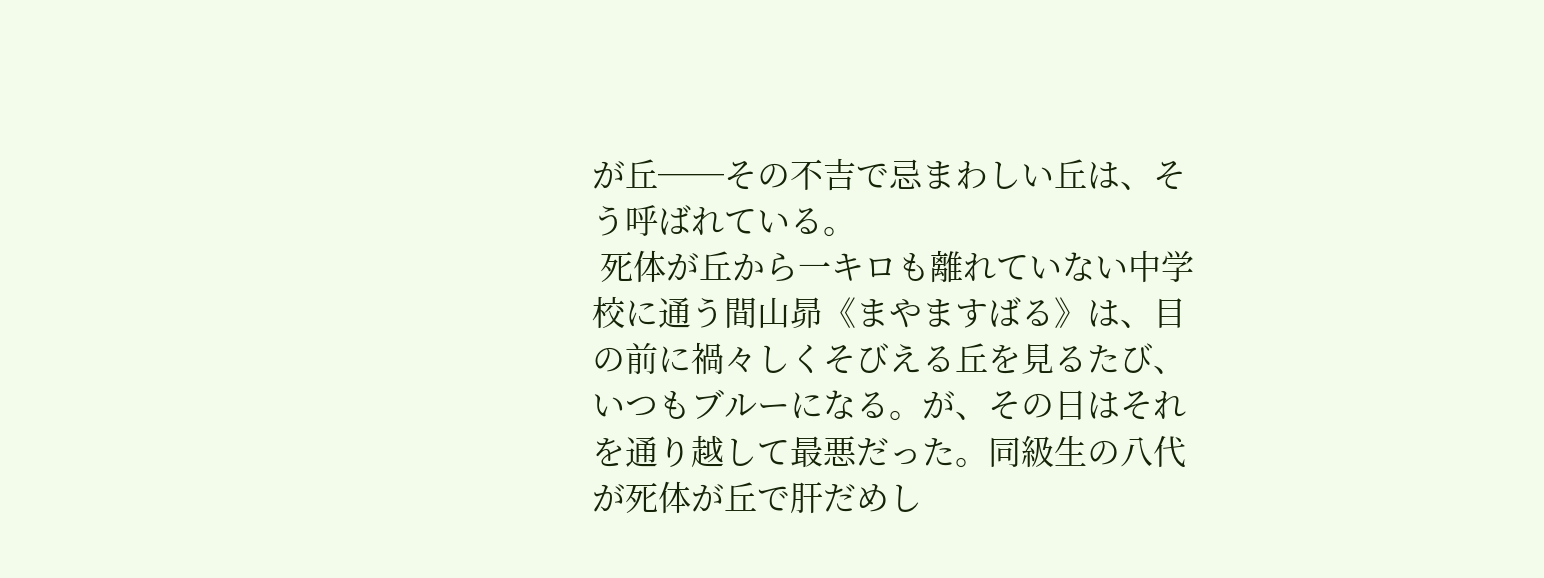が丘──その不吉で忌まわしい丘は、そう呼ばれている。
 死体が丘から一キロも離れていない中学校に通う間山昴《まやますばる》は、目の前に禍々しくそびえる丘を見るたび、いつもブルーになる。が、その日はそれを通り越して最悪だった。同級生の八代が死体が丘で肝だめし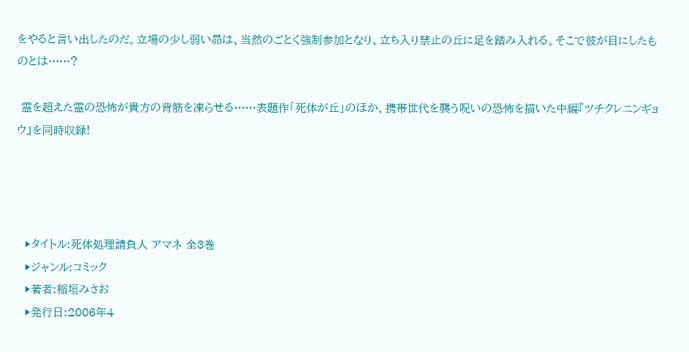をやると言い出したのだ。立場の少し弱い昴は、当然のごとく強制参加となり、立ち入り禁止の丘に足を踏み入れる。そこで彼が目にしたものとは……?

 霊を超えた霊の恐怖が貴方の背筋を凍らせる……表題作「死体が丘」のほか、携帯世代を襲う呪いの恐怖を描いた中編『ツチクレニンギョウ』を同時収録!




  ▶タイトル:死体処理請負人 アマネ 全3巻
  ▶ジャンル:コミック
  ▶著者:稲垣みさお
  ▶発行日:2006年4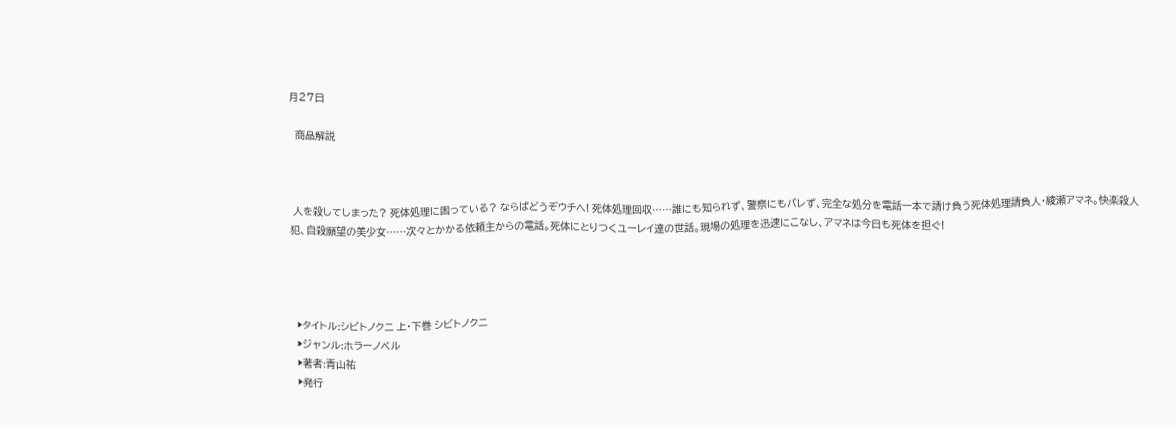月27日

  商品解説



 人を殺してしまった? 死体処理に困っている? ならばどうぞウチへ! 死体処理回収……誰にも知られず、警察にもバレず、完全な処分を電話一本で請け負う死体処理請負人・綾瀬アマネ。快楽殺人犯、自殺願望の美少女……次々とかかる依頼主からの電話。死体にとりつくユーレイ達の世話。現場の処理を迅速にこなし、アマネは今日も死体を担ぐ!




  ▶タイトル:シビトノクニ 上・下巻 シビトノクニ
  ▶ジャンル:ホラーノベル
  ▶著者:青山祐
  ▶発行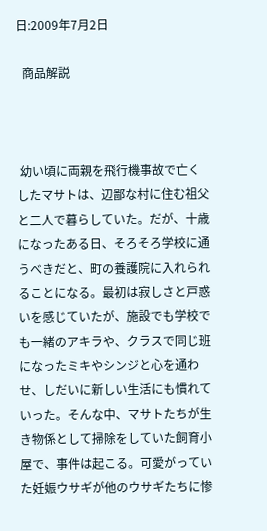日:2009年7月2日

  商品解説



 幼い頃に両親を飛行機事故で亡くしたマサトは、辺鄙な村に住む祖父と二人で暮らしていた。だが、十歳になったある日、そろそろ学校に通うべきだと、町の養護院に入れられることになる。最初は寂しさと戸惑いを感じていたが、施設でも学校でも一緒のアキラや、クラスで同じ班になったミキやシンジと心を通わせ、しだいに新しい生活にも慣れていった。そんな中、マサトたちが生き物係として掃除をしていた飼育小屋で、事件は起こる。可愛がっていた妊娠ウサギが他のウサギたちに惨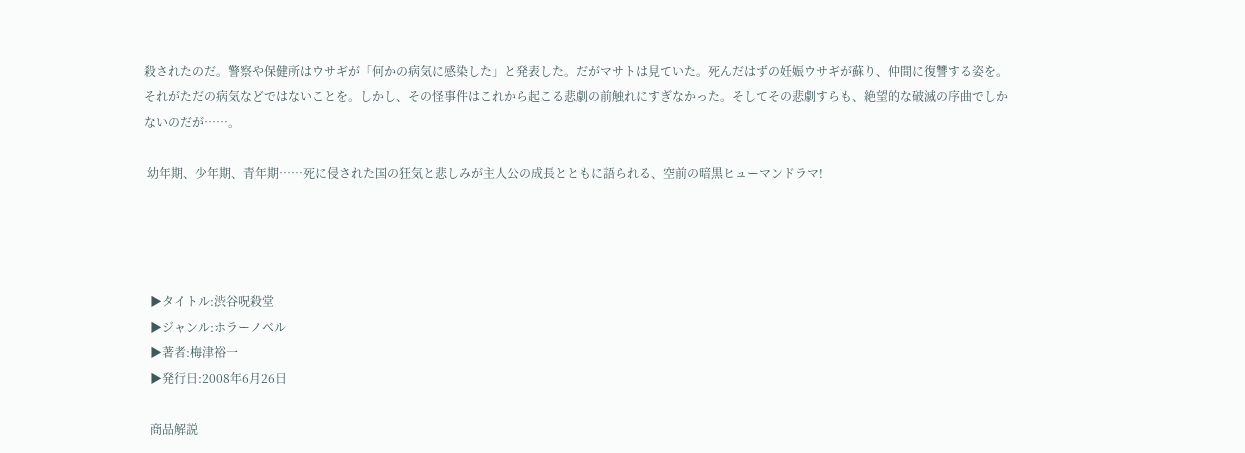殺されたのだ。警察や保健所はウサギが「何かの病気に感染した」と発表した。だがマサトは見ていた。死んだはずの妊娠ウサギが蘇り、仲間に復讐する姿を。それがただの病気などではないことを。しかし、その怪事件はこれから起こる悲劇の前触れにすぎなかった。そしてその悲劇すらも、絶望的な破滅の序曲でしかないのだが……。

 幼年期、少年期、青年期……死に侵された国の狂気と悲しみが主人公の成長とともに語られる、空前の暗黒ヒューマンドラマ!




  ▶タイトル:渋谷呪殺堂
  ▶ジャンル:ホラーノベル
  ▶著者:梅津裕一
  ▶発行日:2008年6月26日

  商品解説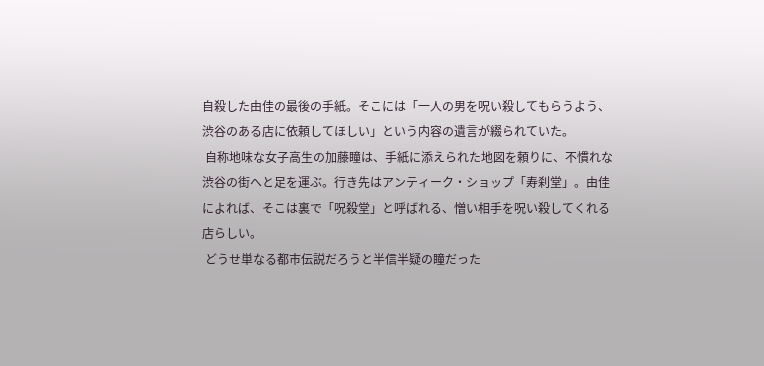自殺した由佳の最後の手紙。そこには「一人の男を呪い殺してもらうよう、渋谷のある店に依頼してほしい」という内容の遺言が綴られていた。
 自称地味な女子高生の加藤瞳は、手紙に添えられた地図を頼りに、不慣れな渋谷の街へと足を運ぶ。行き先はアンティーク・ショップ「寿刹堂」。由佳によれば、そこは裏で「呪殺堂」と呼ばれる、憎い相手を呪い殺してくれる店らしい。
 どうせ単なる都市伝説だろうと半信半疑の瞳だった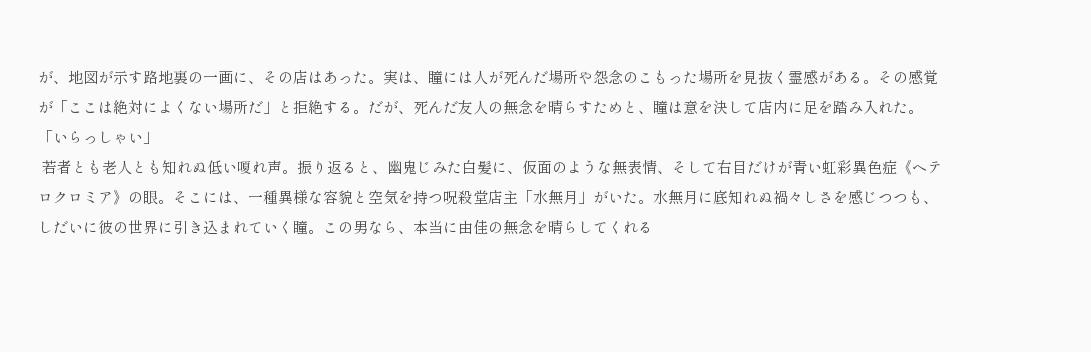が、地図が示す路地裏の一画に、その店はあった。実は、瞳には人が死んだ場所や怨念のこもった場所を見抜く霊感がある。その感覚が「ここは絶対によくない場所だ」と拒絶する。だが、死んだ友人の無念を晴らすためと、瞳は意を決して店内に足を踏み入れた。
「いらっしゃい」
 若者とも老人とも知れぬ低い嗄れ声。振り返ると、幽鬼じみた白髪に、仮面のような無表情、そして右目だけが青い虹彩異色症《ヘテロクロミア》の眼。そこには、一種異様な容貌と空気を持つ呪殺堂店主「水無月」がいた。水無月に底知れぬ禍々しさを感じつつも、しだいに彼の世界に引き込まれていく瞳。この男なら、本当に由佳の無念を晴らしてくれる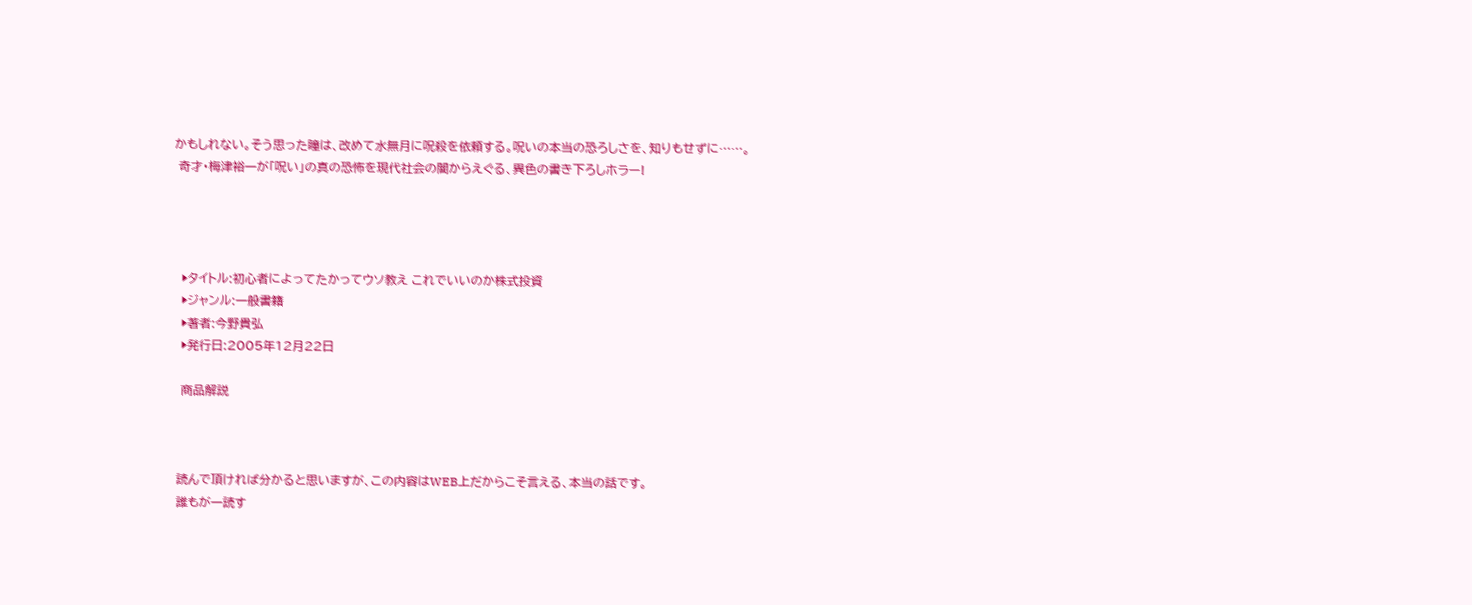かもしれない。そう思った瞳は、改めて水無月に呪殺を依頼する。呪いの本当の恐ろしさを、知りもせずに……。
 奇才・梅津裕一が「呪い」の真の恐怖を現代社会の闇からえぐる、異色の書き下ろしホラー!




  ▶タイトル:初心者によってたかってウソ教え これでいいのか株式投資
  ▶ジャンル:一般書籍
  ▶著者:今野貴弘
  ▶発行日:2005年12月22日

  商品解説



 読んで頂ければ分かると思いますが、この内容はWEB上だからこそ言える、本当の話です。
 誰もが一読す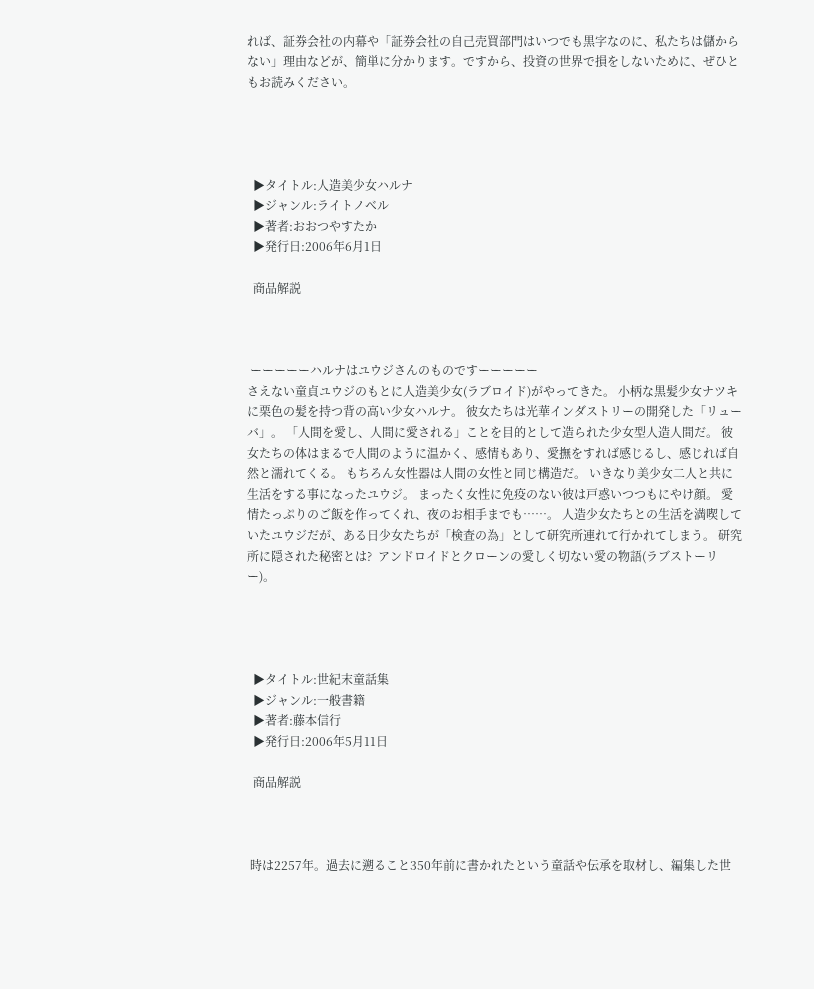れば、証券会社の内幕や「証券会社の自己売買部門はいつでも黒字なのに、私たちは儲からない」理由などが、簡単に分かります。ですから、投資の世界で損をしないために、ぜひともお読みください。




  ▶タイトル:人造美少女ハルナ
  ▶ジャンル:ライトノベル
  ▶著者:おおつやすたか
  ▶発行日:2006年6月1日

  商品解説



 ーーーーーハルナはユウジさんのものですーーーーー
さえない童貞ユウジのもとに人造美少女(ラブロイド)がやってきた。 小柄な黒髪少女ナツキに栗色の髪を持つ背の高い少女ハルナ。 彼女たちは光華インダストリーの開発した「リューバ」。 「人間を愛し、人間に愛される」ことを目的として造られた少女型人造人間だ。 彼女たちの体はまるで人間のように温かく、感情もあり、愛撫をすれば感じるし、感じれば自然と濡れてくる。 もちろん女性器は人間の女性と同じ構造だ。 いきなり美少女二人と共に生活をする事になったユウジ。 まったく女性に免疫のない彼は戸惑いつつもにやけ顔。 愛情たっぷりのご飯を作ってくれ、夜のお相手までも……。 人造少女たちとの生活を満喫していたユウジだが、ある日少女たちが「検査の為」として研究所連れて行かれてしまう。 研究所に隠された秘密とは?  アンドロイドとクローンの愛しく切ない愛の物語(ラブストーリー)。




  ▶タイトル:世紀末童話集
  ▶ジャンル:一般書籍
  ▶著者:藤本信行
  ▶発行日:2006年5月11日

  商品解説



 時は2257年。過去に遡ること350年前に書かれたという童話や伝承を取材し、編集した世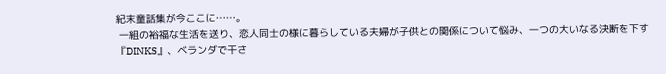紀末童話集が今ここに……。
 一組の裕福な生活を送り、恋人同士の様に暮らしている夫婦が子供との関係について悩み、一つの大いなる決断を下す『DINKS』、ベランダで干さ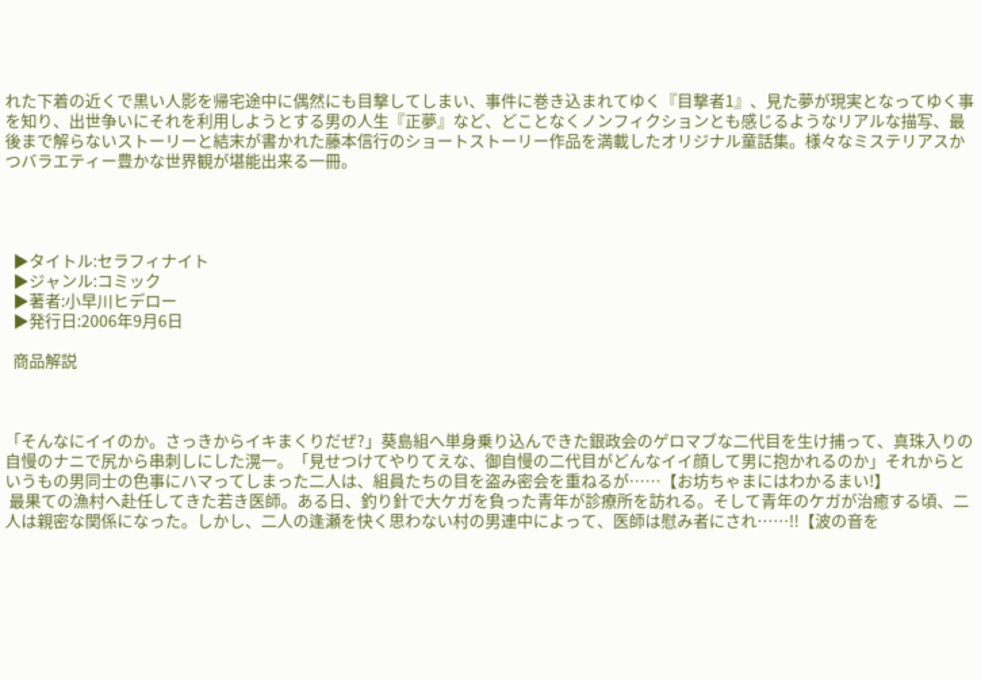れた下着の近くで黒い人影を帰宅途中に偶然にも目撃してしまい、事件に巻き込まれてゆく『目撃者1』、見た夢が現実となってゆく事を知り、出世争いにそれを利用しようとする男の人生『正夢』など、どことなくノンフィクションとも感じるようなリアルな描写、最後まで解らないストーリーと結末が書かれた藤本信行のショートストーリー作品を満載したオリジナル童話集。様々なミステリアスかつバラエティー豊かな世界観が堪能出来る一冊。




  ▶タイトル:セラフィナイト
  ▶ジャンル:コミック
  ▶著者:小早川ヒデロー
  ▶発行日:2006年9月6日

  商品解説



「そんなにイイのか。さっきからイキまくりだぜ?」葵島組へ単身乗り込んできた銀政会のゲロマブな二代目を生け捕って、真珠入りの自慢のナニで尻から串刺しにした滉一。「見せつけてやりてえな、御自慢の二代目がどんなイイ顔して男に抱かれるのか」それからというもの男同士の色事にハマってしまった二人は、組員たちの目を盗み密会を重ねるが……【お坊ちゃまにはわかるまい!】
 最果ての漁村へ赴任してきた若き医師。ある日、釣り針で大ケガを負った青年が診療所を訪れる。そして青年のケガが治癒する頃、二人は親密な関係になった。しかし、二人の逢瀬を快く思わない村の男連中によって、医師は慰み者にされ……!!【波の音を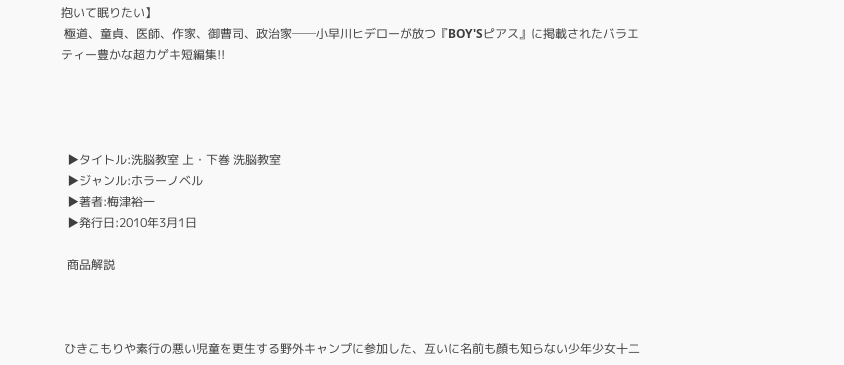抱いて眠りたい】
 極道、童貞、医師、作家、御曹司、政治家──小早川ヒデローが放つ『BOY'Sピアス』に掲載されたバラエティー豊かな超カゲキ短編集!!




  ▶タイトル:洗脳教室 上・下巻 洗脳教室
  ▶ジャンル:ホラーノベル
  ▶著者:梅津裕一
  ▶発行日:2010年3月1日

  商品解説



 ひきこもりや素行の悪い児童を更生する野外キャンプに参加した、互いに名前も顔も知らない少年少女十二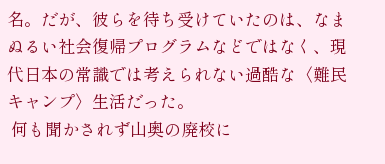名。だが、彼らを待ち受けていたのは、なまぬるい社会復帰プログラムなどではなく、現代日本の常識では考えられない過酷な〈難民キャンプ〉生活だった。
 何も聞かされず山奥の廃校に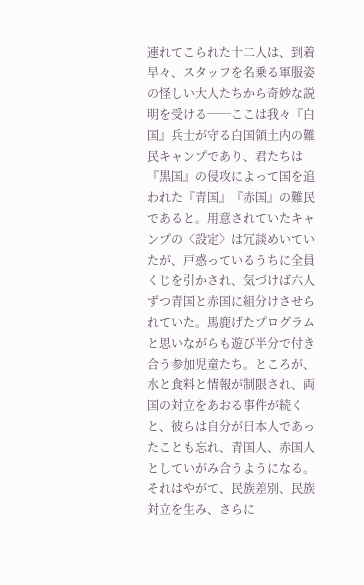連れてこられた十二人は、到着早々、スタッフを名乗る軍服姿の怪しい大人たちから奇妙な説明を受ける──ここは我々『白国』兵士が守る白国領土内の難民キャンプであり、君たちは『黒国』の侵攻によって国を追われた『青国』『赤国』の難民であると。用意されていたキャンプの〈設定〉は冗談めいていたが、戸惑っているうちに全員くじを引かされ、気づけば六人ずつ青国と赤国に組分けさせられていた。馬鹿げたプログラムと思いながらも遊び半分で付き合う参加児童たち。ところが、水と食料と情報が制限され、両国の対立をあおる事件が続くと、彼らは自分が日本人であったことも忘れ、青国人、赤国人としていがみ合うようになる。それはやがて、民族差別、民族対立を生み、さらに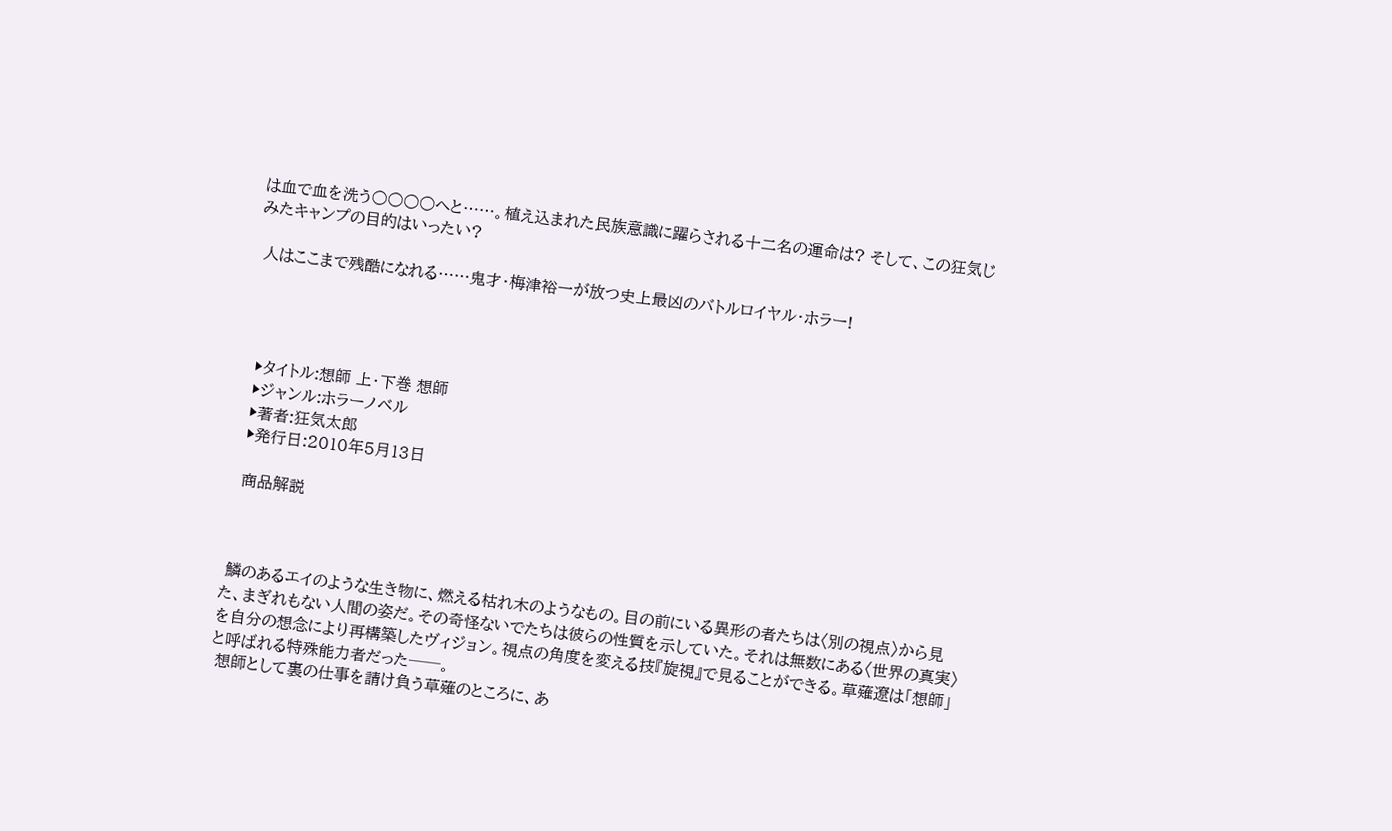は血で血を洗う○○○○へと……。植え込まれた民族意識に躍らされる十二名の運命は? そして、この狂気じみたキャンプの目的はいったい?

 人はここまで残酷になれる……鬼才・梅津裕一が放つ史上最凶のバトルロイヤル・ホラー!




  ▶タイトル:想師 上・下巻 想師
  ▶ジャンル:ホラーノベル
  ▶著者:狂気太郎
  ▶発行日:2010年5月13日

  商品解説



 鱗のあるエイのような生き物に、燃える枯れ木のようなもの。目の前にいる異形の者たちは〈別の視点〉から見た、まぎれもない人間の姿だ。その奇怪ないでたちは彼らの性質を示していた。それは無数にある〈世界の真実〉を自分の想念により再構築したヴィジョン。視点の角度を変える技『旋視』で見ることができる。草薙遼は「想師」と呼ばれる特殊能力者だった──。
 想師として裏の仕事を請け負う草薙のところに、あ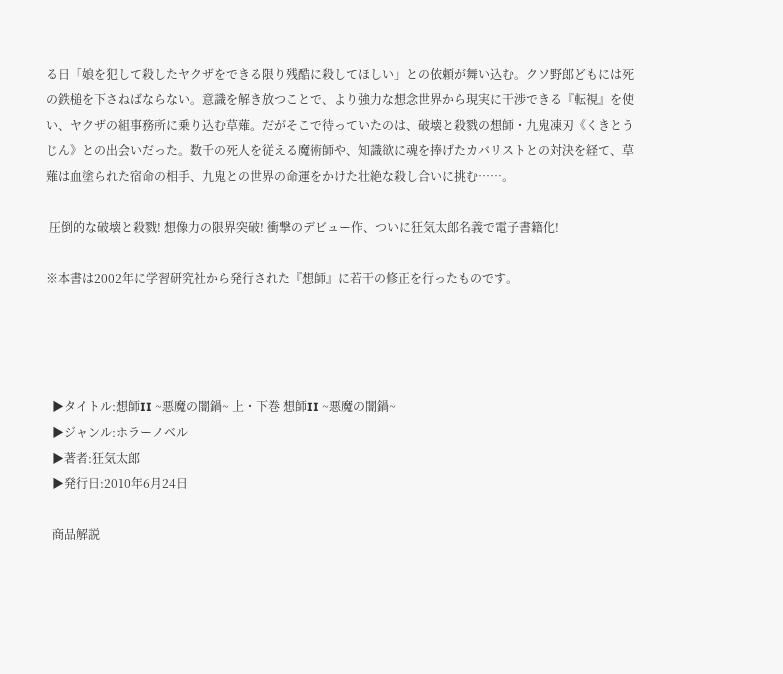る日「娘を犯して殺したヤクザをできる限り残酷に殺してほしい」との依頼が舞い込む。クソ野郎どもには死の鉄槌を下さねばならない。意識を解き放つことで、より強力な想念世界から現実に干渉できる『転視』を使い、ヤクザの組事務所に乗り込む草薙。だがそこで待っていたのは、破壊と殺戮の想師・九鬼凍刃《くきとうじん》との出会いだった。数千の死人を従える魔術師や、知識欲に魂を捧げたカバリストとの対決を経て、草薙は血塗られた宿命の相手、九鬼との世界の命運をかけた壮絶な殺し合いに挑む……。

 圧倒的な破壊と殺戮! 想像力の限界突破! 衝撃のデビュー作、ついに狂気太郎名義で電子書籍化!

※本書は2002年に学習研究社から発行された『想師』に若干の修正を行ったものです。




  ▶タイトル:想師II ~悪魔の闇鍋~ 上・下巻 想師II ~悪魔の闇鍋~
  ▶ジャンル:ホラーノベル
  ▶著者:狂気太郎
  ▶発行日:2010年6月24日

  商品解説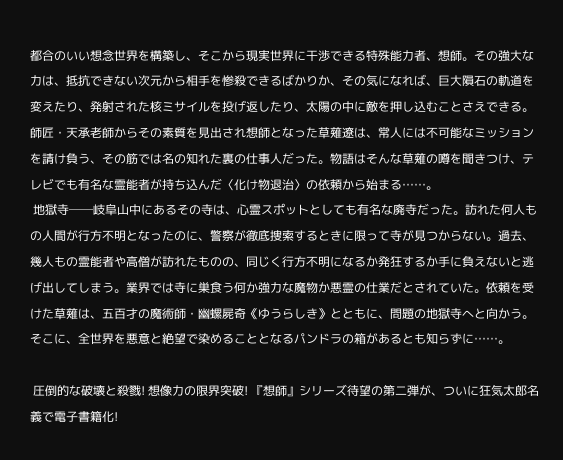都合のいい想念世界を構築し、そこから現実世界に干渉できる特殊能力者、想師。その強大な力は、抵抗できない次元から相手を惨殺できるばかりか、その気になれば、巨大隕石の軌道を変えたり、発射された核ミサイルを投げ返したり、太陽の中に敵を押し込むことさえできる。師匠・天承老師からその素質を見出され想師となった草薙遼は、常人には不可能なミッションを請け負う、その筋では名の知れた裏の仕事人だった。物語はそんな草薙の噂を聞きつけ、テレビでも有名な霊能者が持ち込んだ〈化け物退治〉の依頼から始まる……。
 地獄寺──岐阜山中にあるその寺は、心霊スポットとしても有名な廃寺だった。訪れた何人もの人間が行方不明となったのに、警察が徹底捜索するときに限って寺が見つからない。過去、幾人もの霊能者や高僧が訪れたものの、同じく行方不明になるか発狂するか手に負えないと逃げ出してしまう。業界では寺に巣食う何か強力な魔物か悪霊の仕業だとされていた。依頼を受けた草薙は、五百才の魔術師・幽螺屍奇《ゆうらしき》とともに、問題の地獄寺へと向かう。そこに、全世界を悪意と絶望で染めることとなるパンドラの箱があるとも知らずに……。

 圧倒的な破壊と殺戮! 想像力の限界突破! 『想師』シリーズ待望の第二弾が、ついに狂気太郎名義で電子書籍化!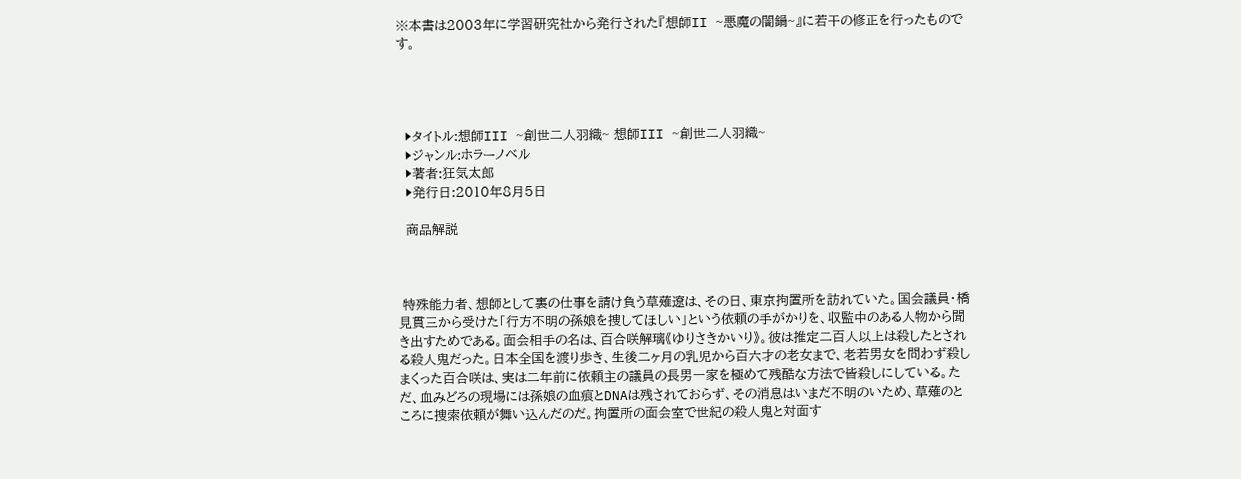※本書は2003年に学習研究社から発行された『想師II ~悪魔の闇鍋~』に若干の修正を行ったものです。




  ▶タイトル:想師III ~創世二人羽織~ 想師III ~創世二人羽織~
  ▶ジャンル:ホラーノベル
  ▶著者:狂気太郎
  ▶発行日:2010年8月5日

  商品解説



 特殊能力者、想師として裏の仕事を請け負う草薙遼は、その日、東京拘置所を訪れていた。国会議員・橋見貫三から受けた「行方不明の孫娘を捜してほしい」という依頼の手がかりを、収監中のある人物から聞き出すためである。面会相手の名は、百合咲解璃《ゆりさきかいり》。彼は推定二百人以上は殺したとされる殺人鬼だった。日本全国を渡り歩き、生後二ヶ月の乳児から百六才の老女まで、老若男女を問わず殺しまくった百合咲は、実は二年前に依頼主の議員の長男一家を極めて残酷な方法で皆殺しにしている。ただ、血みどろの現場には孫娘の血痕とDNAは残されておらず、その消息はいまだ不明のいため、草薙のところに捜索依頼が舞い込んだのだ。拘置所の面会室で世紀の殺人鬼と対面す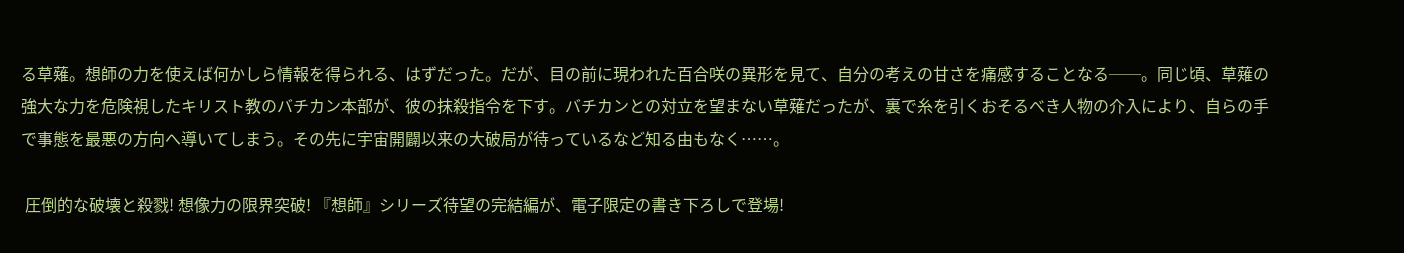る草薙。想師の力を使えば何かしら情報を得られる、はずだった。だが、目の前に現われた百合咲の異形を見て、自分の考えの甘さを痛感することなる──。同じ頃、草薙の強大な力を危険視したキリスト教のバチカン本部が、彼の抹殺指令を下す。バチカンとの対立を望まない草薙だったが、裏で糸を引くおそるべき人物の介入により、自らの手で事態を最悪の方向へ導いてしまう。その先に宇宙開闢以来の大破局が待っているなど知る由もなく……。

 圧倒的な破壊と殺戮! 想像力の限界突破! 『想師』シリーズ待望の完結編が、電子限定の書き下ろしで登場!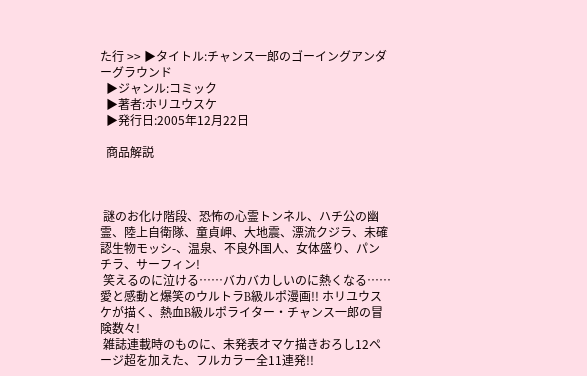た行 >> ▶タイトル:チャンス一郎のゴーイングアンダーグラウンド
  ▶ジャンル:コミック
  ▶著者:ホリユウスケ
  ▶発行日:2005年12月22日

  商品解説



 謎のお化け階段、恐怖の心霊トンネル、ハチ公の幽霊、陸上自衛隊、童貞岬、大地震、漂流クジラ、未確認生物モッシ-、温泉、不良外国人、女体盛り、パンチラ、サーフィン!
 笑えるのに泣ける……バカバカしいのに熱くなる……愛と感動と爆笑のウルトラB級ルポ漫画!! ホリユウスケが描く、熱血B級ルポライター・チャンス一郎の冒険数々!
 雑誌連載時のものに、未発表オマケ描きおろし12ページ超を加えた、フルカラー全11連発!!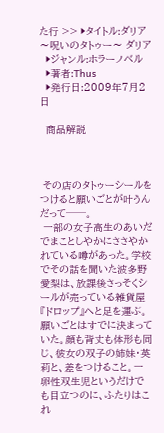た行 >> ▶タイトル:ダリア 〜呪いのタトゥー〜 ダリア
  ▶ジャンル:ホラーノベル
  ▶著者:Thus
  ▶発行日:2009年7月2日

  商品解説



 その店のタトゥーシールをつけると願いごとが叶うんだって──。
 一部の女子高生のあいだでまことしやかにささやかれている噂があった。学校でその話を聞いた波多野愛梨は、放課後さっそくシールが売っている雑貨屋『ドロップ』へと足を運ぶ。願いごとはすでに決まっていた。顔も背丈も体形も同じ、彼女の双子の姉妹・英莉と、差をつけること。一卵性双生児というだけでも目立つのに、ふたりはこれ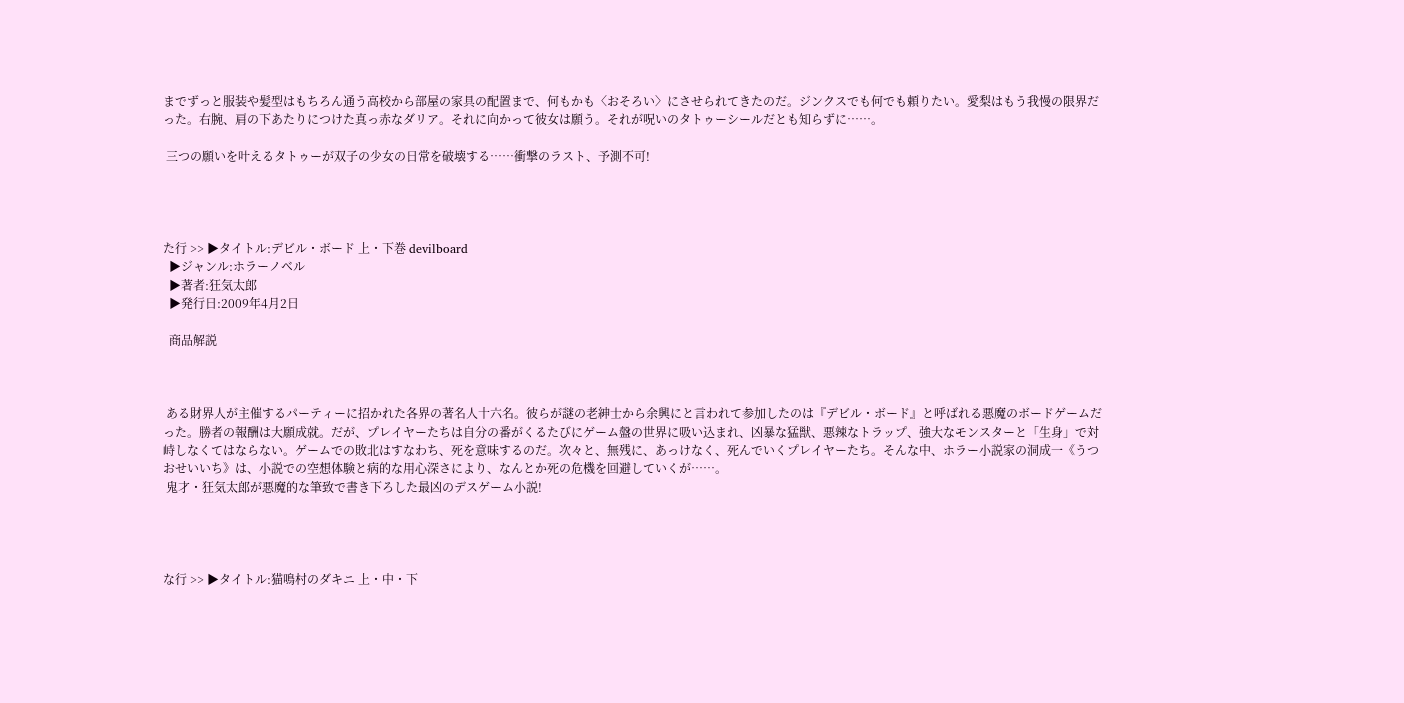までずっと服装や髪型はもちろん通う高校から部屋の家具の配置まで、何もかも〈おそろい〉にさせられてきたのだ。ジンクスでも何でも頼りたい。愛梨はもう我慢の限界だった。右腕、肩の下あたりにつけた真っ赤なダリア。それに向かって彼女は願う。それが呪いのタトゥーシールだとも知らずに……。

 三つの願いを叶えるタトゥーが双子の少女の日常を破壊する……衝撃のラスト、予測不可!




た行 >> ▶タイトル:デビル・ボード 上・下巻 devilboard
  ▶ジャンル:ホラーノベル
  ▶著者:狂気太郎
  ▶発行日:2009年4月2日

  商品解説



 ある財界人が主催するパーティーに招かれた各界の著名人十六名。彼らが謎の老紳士から余興にと言われて参加したのは『デビル・ボード』と呼ばれる悪魔のボードゲームだった。勝者の報酬は大願成就。だが、プレイヤーたちは自分の番がくるたびにゲーム盤の世界に吸い込まれ、凶暴な猛獣、悪辣なトラップ、強大なモンスターと「生身」で対峙しなくてはならない。ゲームでの敗北はすなわち、死を意味するのだ。次々と、無残に、あっけなく、死んでいくプレイヤーたち。そんな中、ホラー小説家の洞成一《うつおせいいち》は、小説での空想体験と病的な用心深さにより、なんとか死の危機を回避していくが……。
 鬼才・狂気太郎が悪魔的な筆致で書き下ろした最凶のデスゲーム小説!




な行 >> ▶タイトル:猫鳴村のダキニ 上・中・下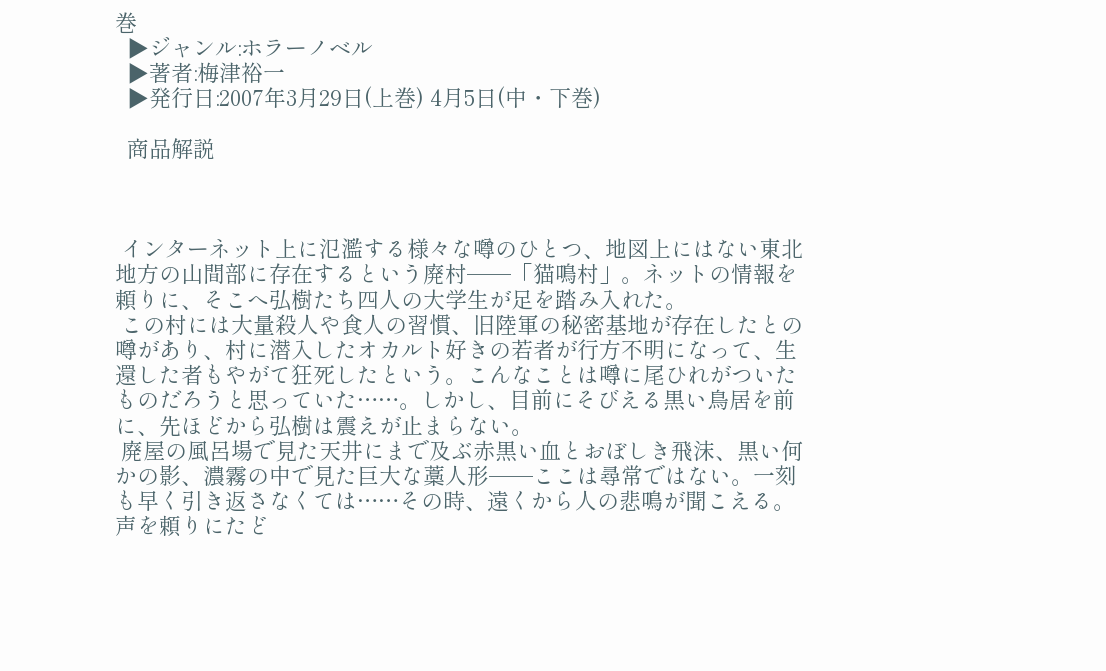巻
  ▶ジャンル:ホラーノベル
  ▶著者:梅津裕一
  ▶発行日:2007年3月29日(上巻) 4月5日(中・下巻)

  商品解説



 インターネット上に氾濫する様々な噂のひとつ、地図上にはない東北地方の山間部に存在するという廃村──「猫鳴村」。ネットの情報を頼りに、そこへ弘樹たち四人の大学生が足を踏み入れた。
 この村には大量殺人や食人の習慣、旧陸軍の秘密基地が存在したとの噂があり、村に潜入したオカルト好きの若者が行方不明になって、生還した者もやがて狂死したという。こんなことは噂に尾ひれがついたものだろうと思っていた……。しかし、目前にそびえる黒い鳥居を前に、先ほどから弘樹は震えが止まらない。
 廃屋の風呂場で見た天井にまで及ぶ赤黒い血とおぼしき飛沫、黒い何かの影、濃霧の中で見た巨大な藁人形──ここは尋常ではない。一刻も早く引き返さなくては……その時、遠くから人の悲鳴が聞こえる。声を頼りにたど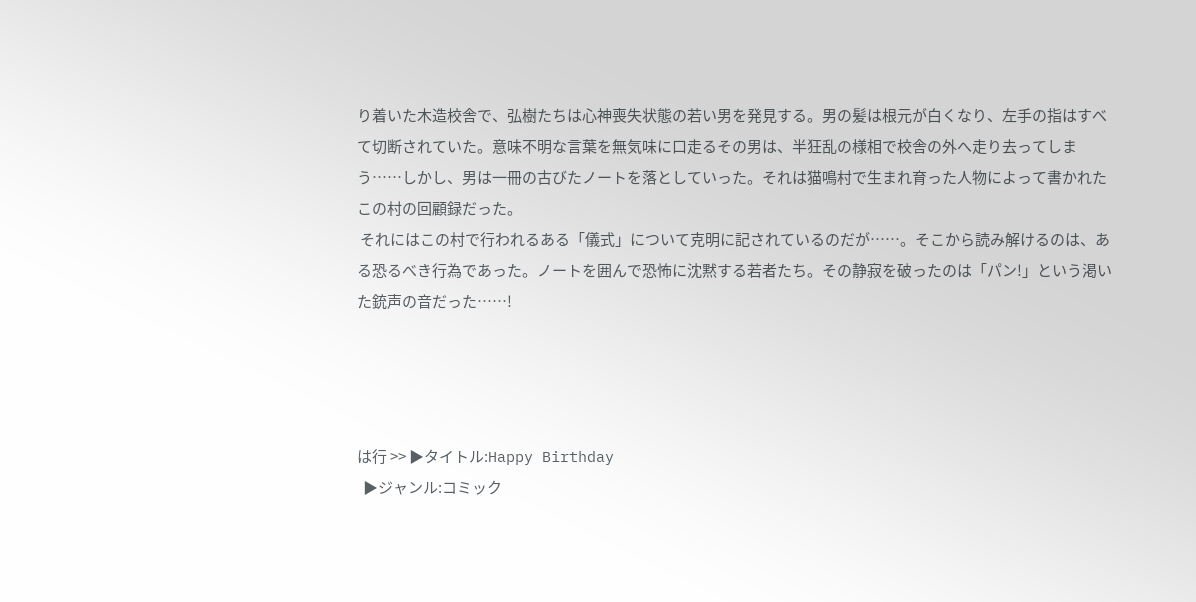り着いた木造校舎で、弘樹たちは心神喪失状態の若い男を発見する。男の髪は根元が白くなり、左手の指はすべて切断されていた。意味不明な言葉を無気味に口走るその男は、半狂乱の様相で校舎の外へ走り去ってしまう……しかし、男は一冊の古びたノートを落としていった。それは猫鳴村で生まれ育った人物によって書かれたこの村の回顧録だった。
 それにはこの村で行われるある「儀式」について克明に記されているのだが……。そこから読み解けるのは、ある恐るべき行為であった。ノートを囲んで恐怖に沈黙する若者たち。その静寂を破ったのは「パン!」という渇いた銃声の音だった……!




は行 >> ▶タイトル:Happy Birthday
  ▶ジャンル:コミック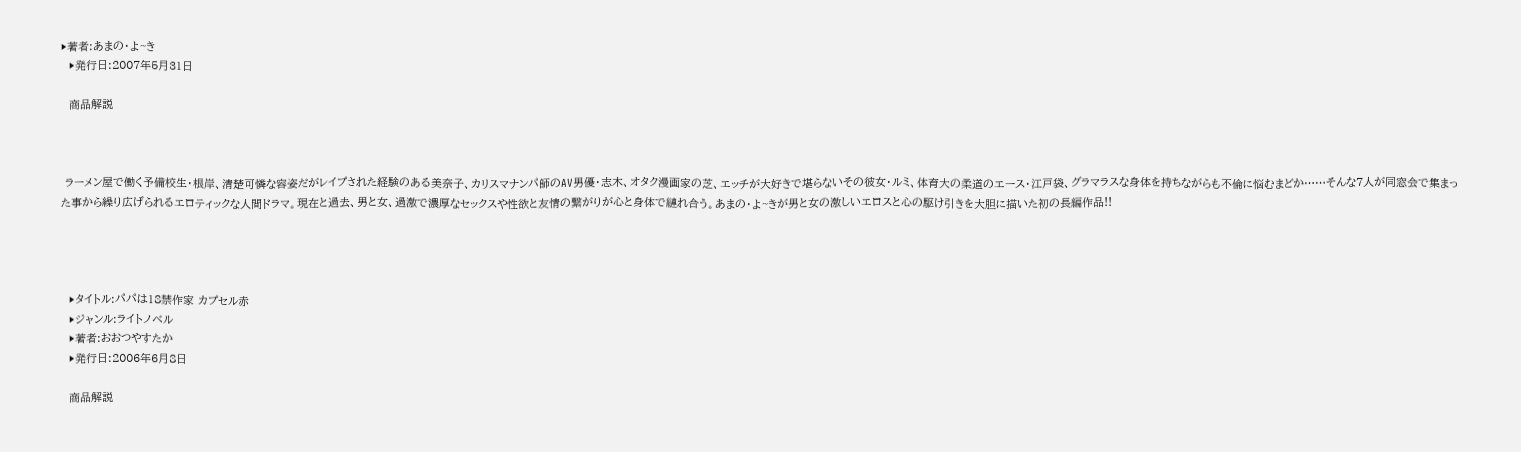▶著者:あまの・よ~き
  ▶発行日:2007年5月31日

  商品解説



 ラーメン屋で働く予備校生・根岸、清楚可憐な容姿だがレイプされた経験のある美奈子、カリスマナンパ師のAV男優・志木、オタク漫画家の芝、エッチが大好きで堪らないその彼女・ルミ、体育大の柔道のエース・江戸袋、グラマラスな身体を持ちながらも不倫に悩むまどか……そんな7人が同窓会で集まった事から繰り広げられるエロティックな人間ドラマ。現在と過去、男と女、過激で濃厚なセックスや性欲と友情の繋がりが心と身体で縺れ合う。あまの・よ~きが男と女の激しいエロスと心の駆け引きを大胆に描いた初の長編作品!!




  ▶タイトル:パパは18禁作家 カプセル赤
  ▶ジャンル:ライトノベル
  ▶著者:おおつやすたか
  ▶発行日:2006年6月8日

  商品解説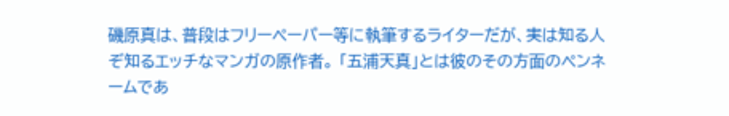磯原真は、普段はフリーペーパー等に執筆するライターだが、実は知る人ぞ知るエッチなマンガの原作者。 「五浦天真」とは彼のその方面のペンネームであ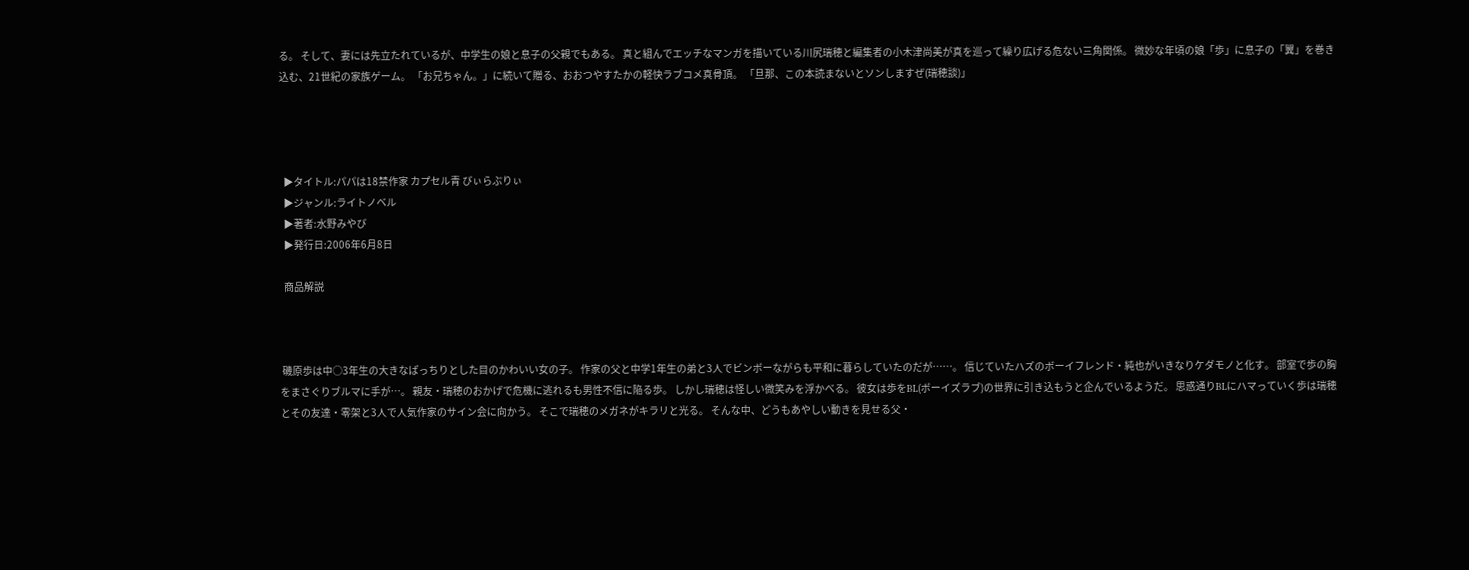る。 そして、妻には先立たれているが、中学生の娘と息子の父親でもある。 真と組んでエッチなマンガを描いている川尻瑞穂と編集者の小木津尚美が真を巡って繰り広げる危ない三角関係。 微妙な年頃の娘「歩」に息子の「翼」を巻き込む、21世紀の家族ゲーム。 「お兄ちゃん。」に続いて贈る、おおつやすたかの軽快ラブコメ真骨頂。 「旦那、この本読まないとソンしますぜ(瑞穂談)」




  ▶タイトル:パパは18禁作家 カプセル青 びぃらぶりぃ
  ▶ジャンル:ライトノベル
  ▶著者:水野みやび
  ▶発行日:2006年6月8日

  商品解説



 磯原歩は中○3年生の大きなぱっちりとした目のかわいい女の子。 作家の父と中学1年生の弟と3人でビンボーながらも平和に暮らしていたのだが……。 信じていたハズのボーイフレンド・純也がいきなりケダモノと化す。 部室で歩の胸をまさぐりブルマに手が…。 親友・瑞穂のおかげで危機に逃れるも男性不信に陥る歩。 しかし瑞穂は怪しい微笑みを浮かべる。 彼女は歩をBL(ボーイズラブ)の世界に引き込もうと企んでいるようだ。 思惑通りBLにハマっていく歩は瑞穂とその友達・零架と3人で人気作家のサイン会に向かう。 そこで瑞穂のメガネがキラリと光る。 そんな中、どうもあやしい動きを見せる父・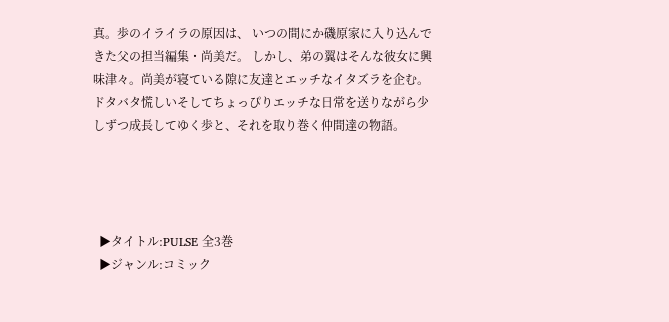真。歩のイライラの原因は、 いつの間にか磯原家に入り込んできた父の担当編集・尚美だ。 しかし、弟の翼はそんな彼女に興味津々。尚美が寝ている隙に友達とエッチなイタズラを企む。 ドタバタ慌しいそしてちょっぴりエッチな日常を送りながら少しずつ成長してゆく歩と、それを取り巻く仲間達の物語。




  ▶タイトル:PULSE 全3巻
  ▶ジャンル:コミック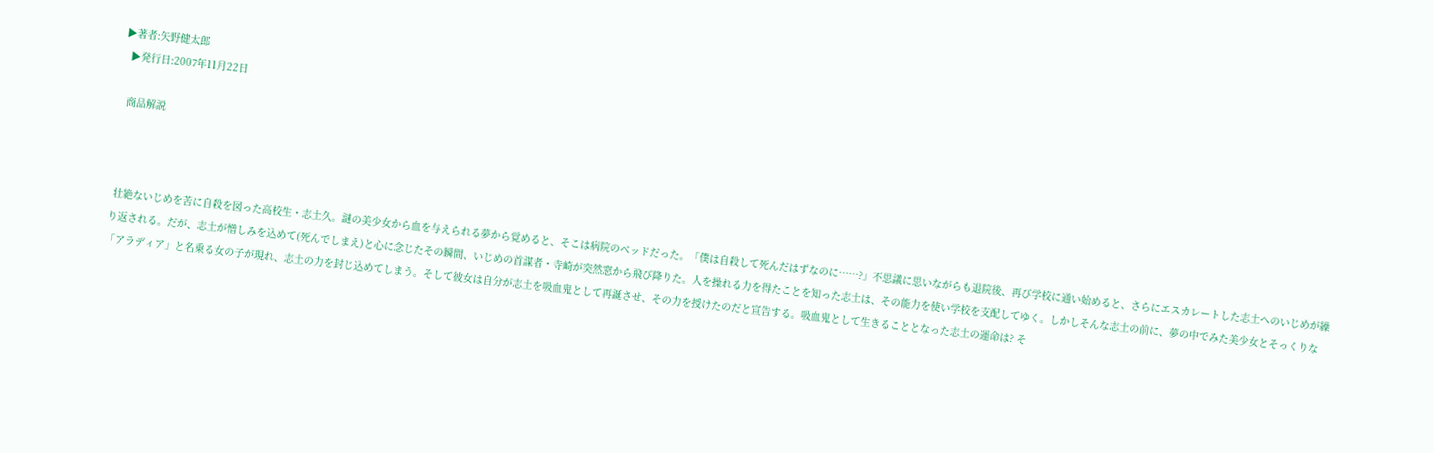▶著者:矢野健太郎
  ▶発行日:2007年11月22日

  商品解説



 壮絶ないじめを苦に自殺を図った高校生・志土久。謎の美少女から血を与えられる夢から覚めると、そこは病院のベッドだった。「僕は自殺して死んだはずなのに……?」不思議に思いながらも退院後、再び学校に通い始めると、さらにエスカレートした志土へのいじめが繰り返される。だが、志土が憎しみを込めて(死んでしまえ)と心に念じたその瞬間、いじめの首謀者・寺崎が突然窓から飛び降りた。人を操れる力を得たことを知った志土は、その能力を使い学校を支配してゆく。しかしそんな志土の前に、夢の中でみた美少女とそっくりな「アラディア」と名乗る女の子が現れ、志土の力を封じ込めてしまう。そして彼女は自分が志土を吸血鬼として再誕させ、その力を授けたのだと宣告する。吸血鬼として生きることとなった志土の運命は? そ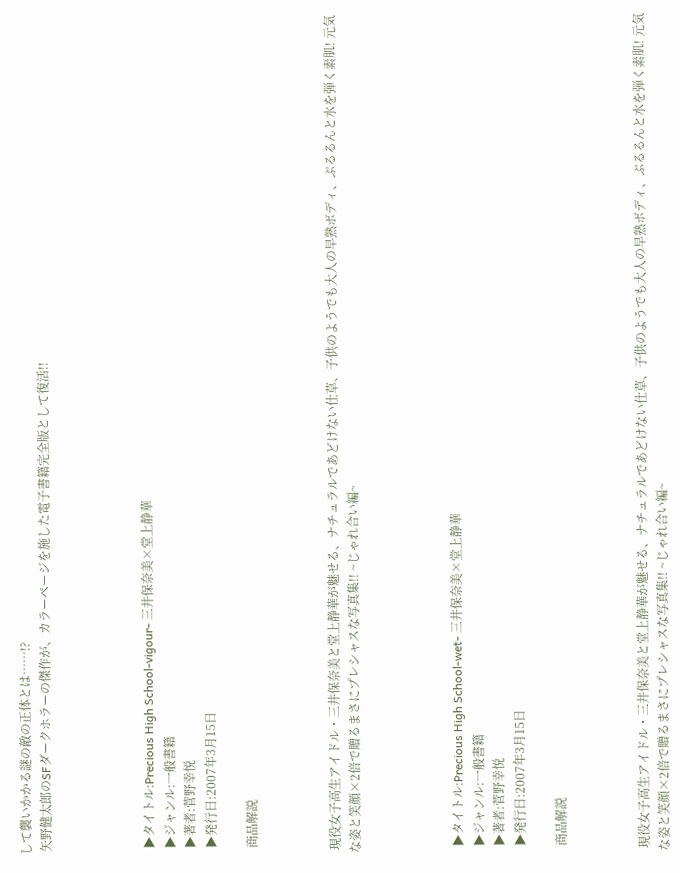して襲いかかる謎の敵の正体とは……!?
 矢野健太郎のSFダークホラーの傑作が、カラーページを施した電子書籍完全版として復活!!




  ▶タイトル:Precious High School-vigour- 三井保奈美×堂上静華
  ▶ジャンル:一般書籍
  ▶著者:菅野幸悦
  ▶発行日:2007年3月15日

  商品解説



 現役女子高生アイドル・三井保奈美と堂上静華が魅せる、ナチュラルであどけない仕草、子供のようでも大人の早熟ボディ、ぷるるんと水を弾く素肌! 元気な姿と笑顔×2倍で贈るまさにプレシャスな写真集!! ~じゃれ合い編~




  ▶タイトル:Precious High School-wet- 三井保奈美×堂上静華
  ▶ジャンル:一般書籍
  ▶著者:菅野幸悦
  ▶発行日:2007年3月15日

  商品解説



 現役女子高生アイドル・三井保奈美と堂上静華が魅せる、ナチュラルであどけない仕草、子供のようでも大人の早熟ボディ、ぷるるんと水を弾く素肌! 元気な姿と笑顔×2倍で贈るまさにプレシャスな写真集!! ~じゃれ合い編~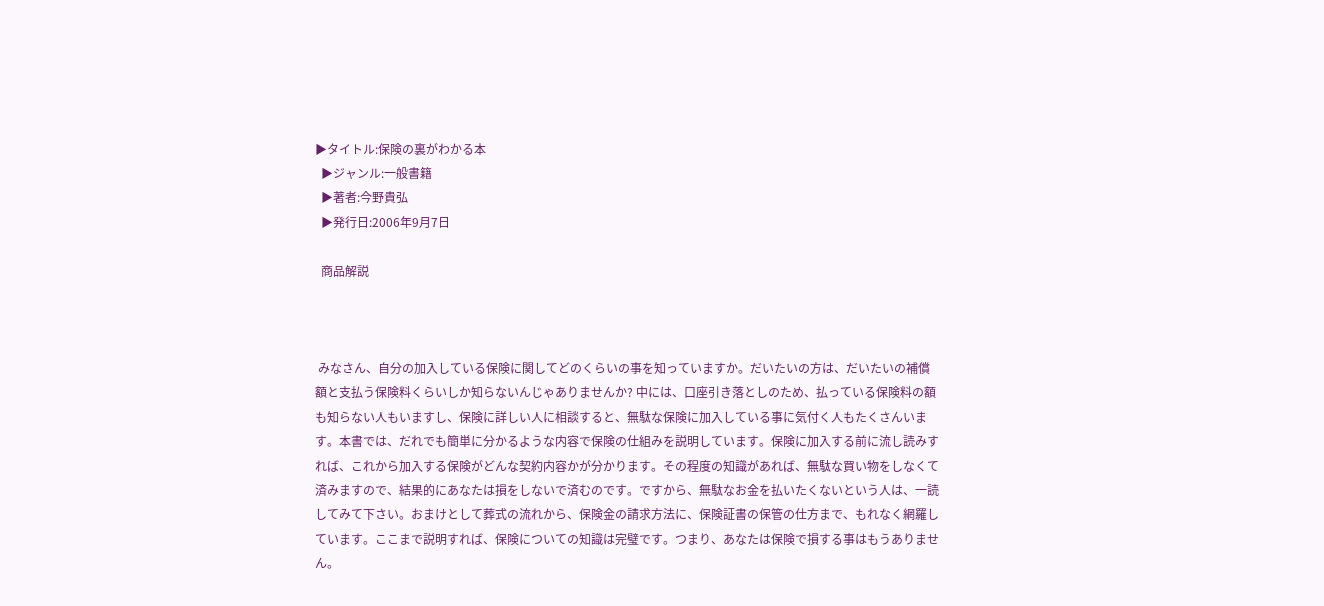▶タイトル:保険の裏がわかる本
  ▶ジャンル:一般書籍
  ▶著者:今野貴弘
  ▶発行日:2006年9月7日

  商品解説



 みなさん、自分の加入している保険に関してどのくらいの事を知っていますか。だいたいの方は、だいたいの補償額と支払う保険料くらいしか知らないんじゃありませんか? 中には、口座引き落としのため、払っている保険料の額も知らない人もいますし、保険に詳しい人に相談すると、無駄な保険に加入している事に気付く人もたくさんいます。本書では、だれでも簡単に分かるような内容で保険の仕組みを説明しています。保険に加入する前に流し読みすれば、これから加入する保険がどんな契約内容かが分かります。その程度の知識があれば、無駄な買い物をしなくて済みますので、結果的にあなたは損をしないで済むのです。ですから、無駄なお金を払いたくないという人は、一読してみて下さい。おまけとして葬式の流れから、保険金の請求方法に、保険証書の保管の仕方まで、もれなく網羅しています。ここまで説明すれば、保険についての知識は完璧です。つまり、あなたは保険で損する事はもうありません。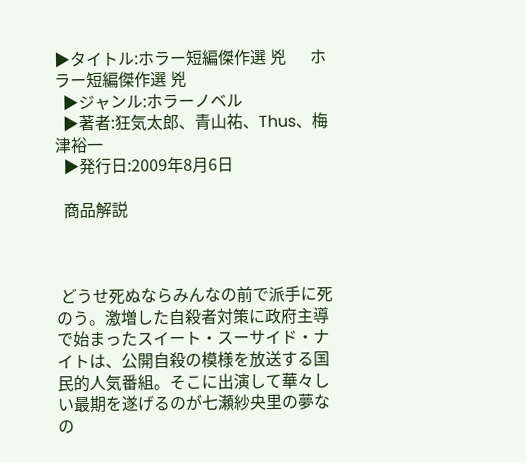▶タイトル:ホラー短編傑作選 兇      ホラー短編傑作選 兇
  ▶ジャンル:ホラーノベル
  ▶著者:狂気太郎、青山祐、Thus、梅津裕一
  ▶発行日:2009年8月6日

  商品解説



 どうせ死ぬならみんなの前で派手に死のう。激増した自殺者対策に政府主導で始まったスイート・スーサイド・ナイトは、公開自殺の模様を放送する国民的人気番組。そこに出演して華々しい最期を遂げるのが七瀬紗央里の夢なの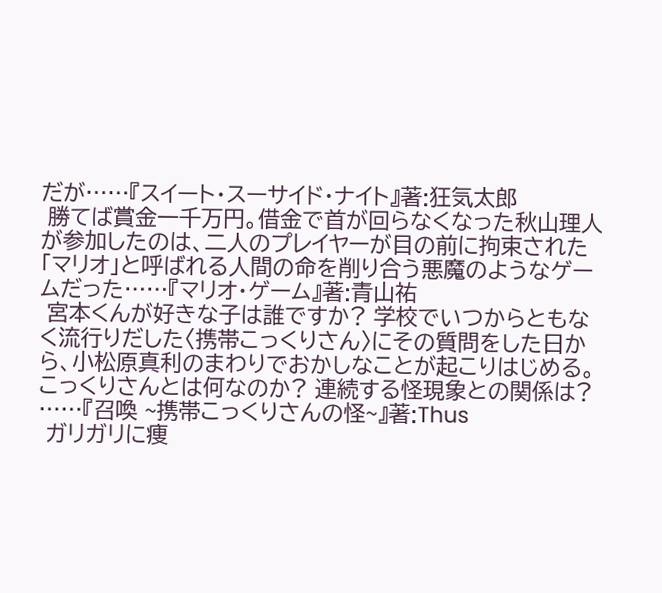だが……『スイート・スーサイド・ナイト』著:狂気太郎
 勝てば賞金一千万円。借金で首が回らなくなった秋山理人が参加したのは、二人のプレイヤーが目の前に拘束された「マリオ」と呼ばれる人間の命を削り合う悪魔のようなゲームだった……『マリオ・ゲーム』著:青山祐
 宮本くんが好きな子は誰ですか? 学校でいつからともなく流行りだした〈携帯こっくりさん〉にその質問をした日から、小松原真利のまわりでおかしなことが起こりはじめる。こっくりさんとは何なのか? 連続する怪現象との関係は? ……『召喚 ~携帯こっくりさんの怪~』著:Thus
 ガリガリに痩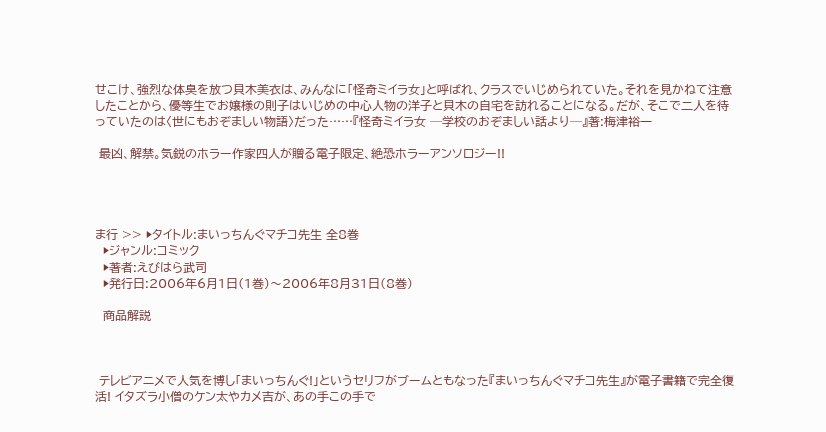せこけ、強烈な体臭を放つ貝木美衣は、みんなに「怪奇ミイラ女」と呼ばれ、クラスでいじめられていた。それを見かねて注意したことから、優等生でお嬢様の則子はいじめの中心人物の洋子と貝木の自宅を訪れることになる。だが、そこで二人を待っていたのは〈世にもおぞましい物語〉だった……『怪奇ミイラ女 ─学校のおぞましい話より─』著:梅津裕一

 最凶、解禁。気鋭のホラー作家四人が贈る電子限定、絶恐ホラーアンソロジー!!




ま行 >> ▶タイトル:まいっちんぐマチコ先生 全8巻
  ▶ジャンル:コミック
  ▶著者:えびはら武司
  ▶発行日:2006年6月1日(1巻)〜2006年8月31日(8巻)

  商品解説



 テレビアニメで人気を博し「まいっちんぐ!」というセリフがブームともなった『まいっちんぐマチコ先生』が電子書籍で完全復活! イタズラ小僧のケン太やカメ吉が、あの手この手で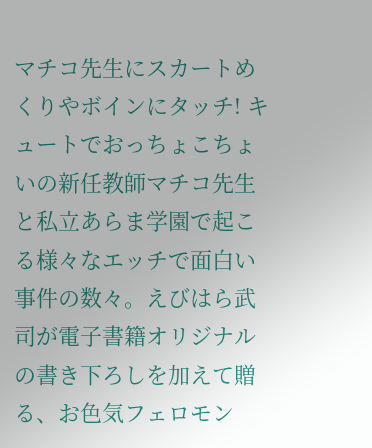マチコ先生にスカートめくりやボインにタッチ! キュートでおっちょこちょいの新任教師マチコ先生と私立あらま学園で起こる様々なエッチで面白い事件の数々。えびはら武司が電子書籍オリジナルの書き下ろしを加えて贈る、お色気フェロモン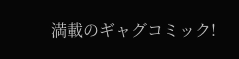満載のギャグコミック!